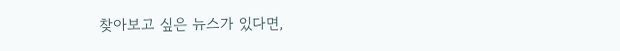찾아보고 싶은 뉴스가 있다면,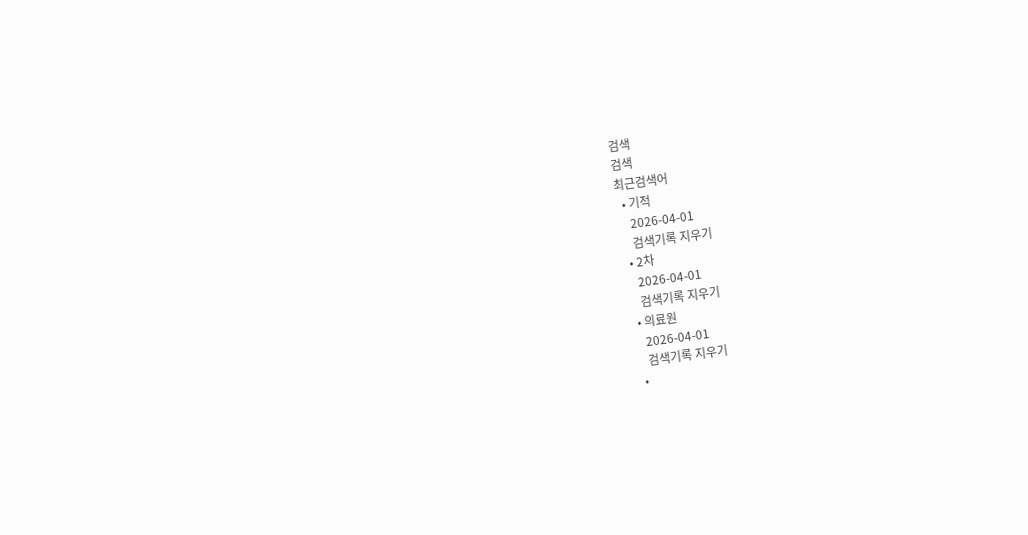검색
검색
최근검색어
  • 기적
    2026-04-01
    검색기록 지우기
  • 2차
    2026-04-01
    검색기록 지우기
  • 의료원
    2026-04-01
    검색기록 지우기
  •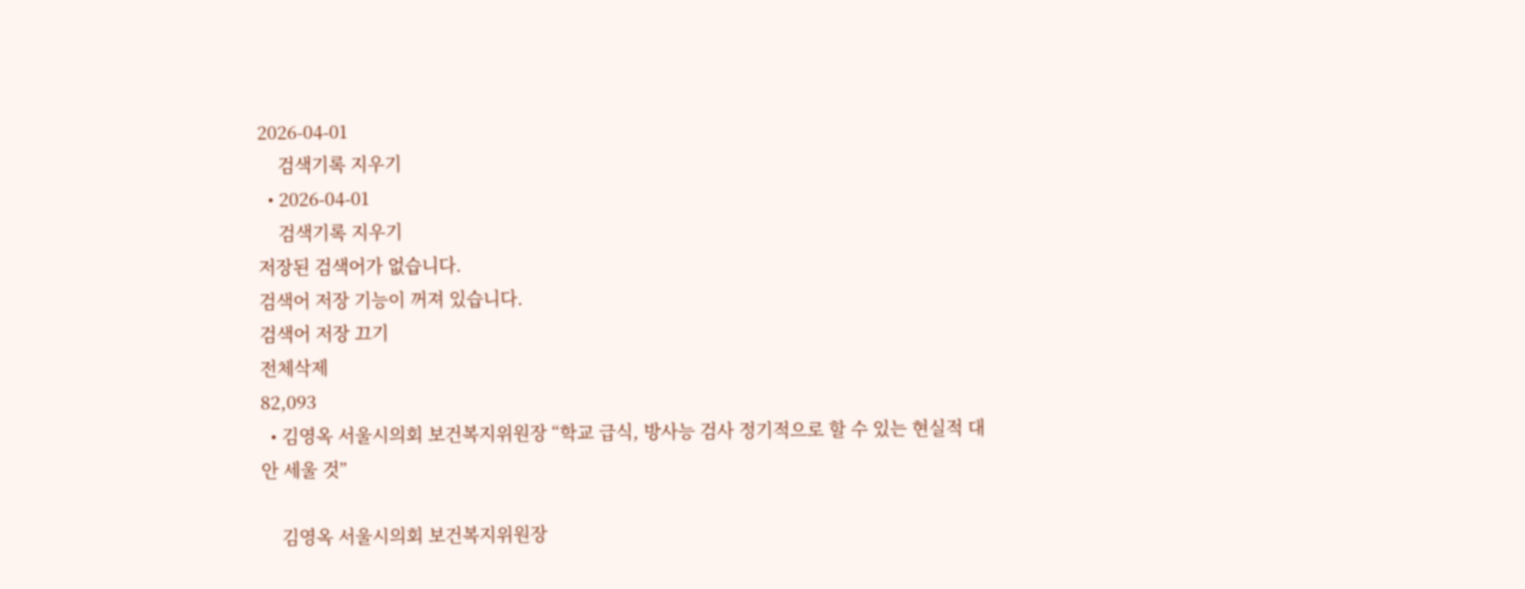2026-04-01
    검색기록 지우기
  • 2026-04-01
    검색기록 지우기
저장된 검색어가 없습니다.
검색어 저장 기능이 꺼져 있습니다.
검색어 저장 끄기
전체삭제
82,093
  • 김영옥 서울시의회 보건복지위원장 “학교 급식, 방사능 검사 정기적으로 할 수 있는 현실적 대안 세울 것”

    김영옥 서울시의회 보건복지위원장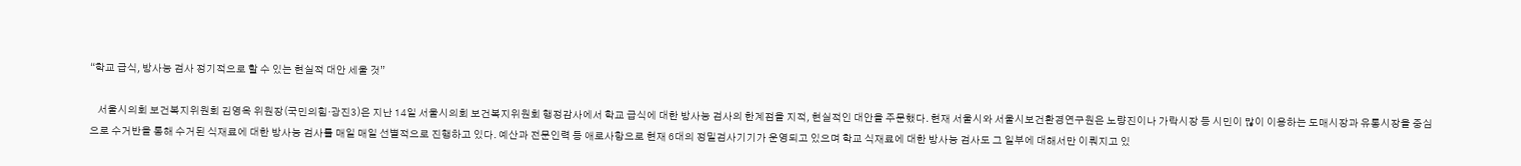“학교 급식, 방사능 검사 정기적으로 할 수 있는 현실적 대안 세울 것”

    서울시의회 보건복지위원회 김영옥 위원장(국민의힘·광진3)은 지난 14일 서울시의회 보건복지위원회 행정감사에서 학교 급식에 대한 방사능 검사의 한계점을 지적, 현실적인 대안을 주문했다. 현재 서울시와 서울시보건환경연구원은 노량진이나 가락시장 등 시민이 많이 이용하는 도매시장과 유통시장을 중심으로 수거반을 통해 수거된 식재료에 대한 방사능 검사를 매일 매일 선별적으로 진행하고 있다. 예산과 전문인력 등 애로사항으로 현재 6대의 정밀검사기기가 운영되고 있으며 학교 식재료에 대한 방사능 검사도 그 일부에 대해서만 이뤄지고 있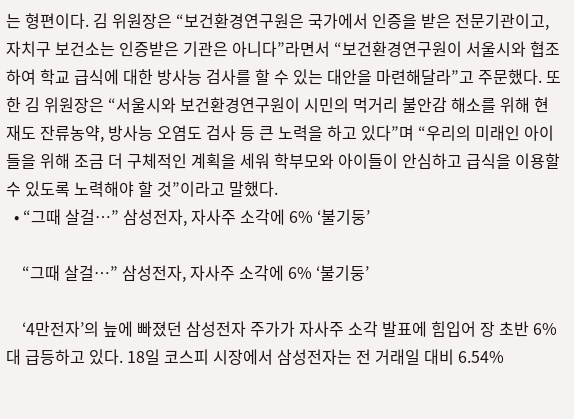는 형편이다. 김 위원장은 “보건환경연구원은 국가에서 인증을 받은 전문기관이고, 자치구 보건소는 인증받은 기관은 아니다”라면서 “보건환경연구원이 서울시와 협조하여 학교 급식에 대한 방사능 검사를 할 수 있는 대안을 마련해달라”고 주문했다. 또한 김 위원장은 “서울시와 보건환경연구원이 시민의 먹거리 불안감 해소를 위해 현재도 잔류농약, 방사능 오염도 검사 등 큰 노력을 하고 있다”며 “우리의 미래인 아이들을 위해 조금 더 구체적인 계획을 세워 학부모와 아이들이 안심하고 급식을 이용할 수 있도록 노력해야 할 것”이라고 말했다.
  • “그때 살걸…” 삼성전자, 자사주 소각에 6% ‘불기둥’

    “그때 살걸…” 삼성전자, 자사주 소각에 6% ‘불기둥’

    ‘4만전자’의 늪에 빠졌던 삼성전자 주가가 자사주 소각 발표에 힘입어 장 초반 6%대 급등하고 있다. 18일 코스피 시장에서 삼성전자는 전 거래일 대비 6.54%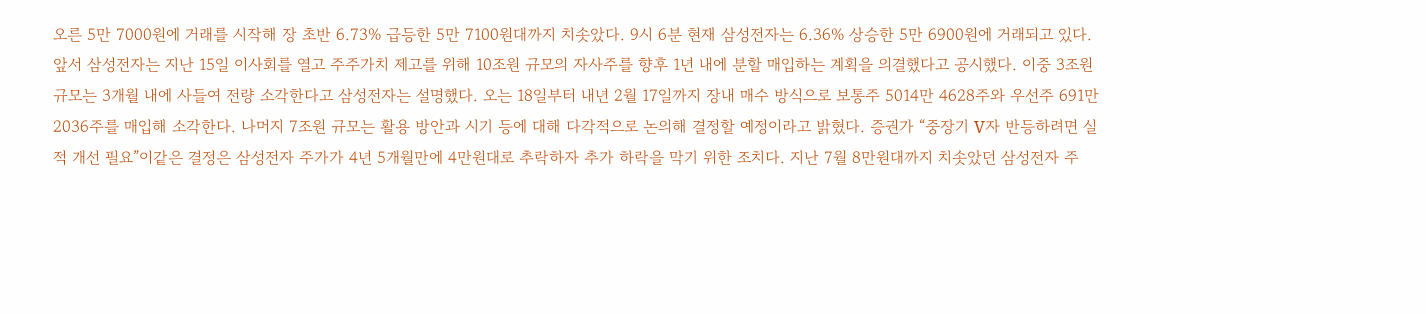오른 5만 7000원에 거래를 시작해 장 초반 6.73% 급등한 5만 7100원대까지 치솟았다. 9시 6분 현재 삼성전자는 6.36% 상승한 5만 6900원에 거래되고 있다. 앞서 삼성전자는 지난 15일 이사회를 열고 주주가치 제고를 위해 10조원 규모의 자사주를 향후 1년 내에 분할 매입하는 계획을 의결했다고 공시했다. 이중 3조원 규모는 3개월 내에 사들여 전량 소각한다고 삼성전자는 설명했다. 오는 18일부터 내년 2월 17일까지 장내 매수 방식으로 보통주 5014만 4628주와 우선주 691만 2036주를 매입해 소각한다. 나머지 7조원 규모는 활용 방안과 시기 등에 대해 다각적으로 논의해 결정할 예정이라고 밝혔다. 증권가 “중장기 V자 반등하려면 실적 개선 필요”이같은 결정은 삼성전자 주가가 4년 5개월만에 4만원대로 추락하자 추가 하락을 막기 위한 조치다. 지난 7월 8만원대까지 치솟았던 삼성전자 주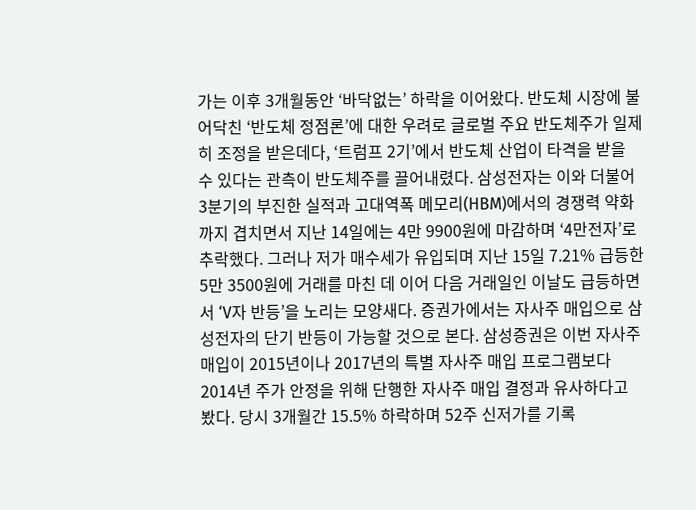가는 이후 3개월동안 ‘바닥없는’ 하락을 이어왔다. 반도체 시장에 불어닥친 ‘반도체 정점론’에 대한 우려로 글로벌 주요 반도체주가 일제히 조정을 받은데다, ‘트럼프 2기’에서 반도체 산업이 타격을 받을 수 있다는 관측이 반도체주를 끌어내렸다. 삼성전자는 이와 더불어 3분기의 부진한 실적과 고대역폭 메모리(HBM)에서의 경쟁력 약화까지 겹치면서 지난 14일에는 4만 9900원에 마감하며 ‘4만전자’로 추락했다. 그러나 저가 매수세가 유입되며 지난 15일 7.21% 급등한 5만 3500원에 거래를 마친 데 이어 다음 거래일인 이날도 급등하면서 ‘V자 반등’을 노리는 모양새다. 증권가에서는 자사주 매입으로 삼성전자의 단기 반등이 가능할 것으로 본다. 삼성증권은 이번 자사주 매입이 2015년이나 2017년의 특별 자사주 매입 프로그램보다 2014년 주가 안정을 위해 단행한 자사주 매입 결정과 유사하다고 봤다. 당시 3개월간 15.5% 하락하며 52주 신저가를 기록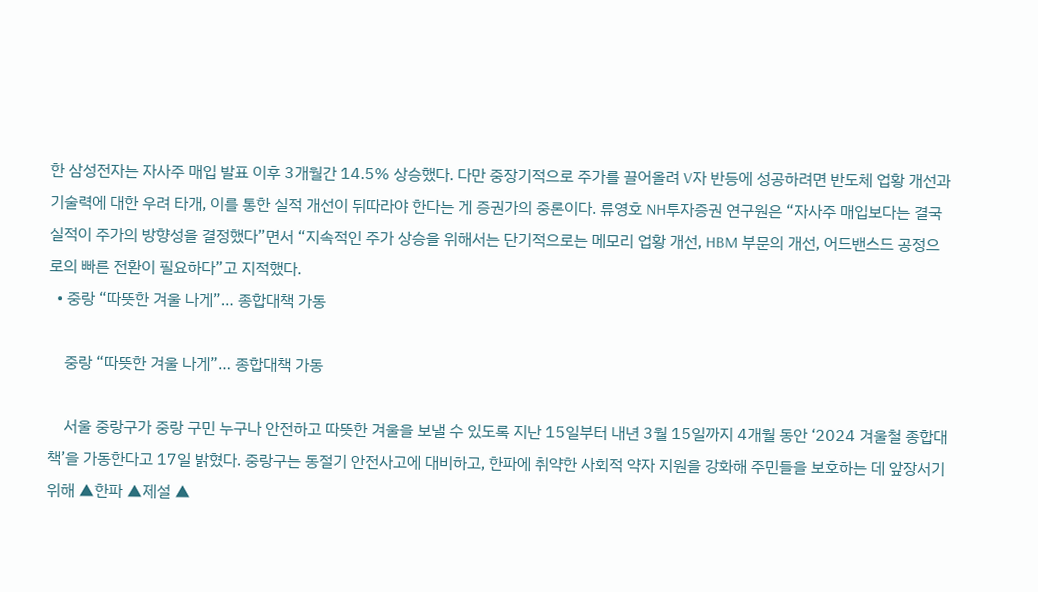한 삼성전자는 자사주 매입 발표 이후 3개월간 14.5% 상승했다. 다만 중장기적으로 주가를 끌어올려 V자 반등에 성공하려면 반도체 업황 개선과 기술력에 대한 우려 타개, 이를 통한 실적 개선이 뒤따라야 한다는 게 증권가의 중론이다. 류영호 NH투자증권 연구원은 “자사주 매입보다는 결국 실적이 주가의 방향성을 결정했다”면서 “지속적인 주가 상승을 위해서는 단기적으로는 메모리 업황 개선, HBM 부문의 개선, 어드밴스드 공정으로의 빠른 전환이 필요하다”고 지적했다.
  • 중랑 “따뜻한 겨울 나게”… 종합대책 가동

    중랑 “따뜻한 겨울 나게”… 종합대책 가동

    서울 중랑구가 중랑 구민 누구나 안전하고 따뜻한 겨울을 보낼 수 있도록 지난 15일부터 내년 3월 15일까지 4개월 동안 ‘2024 겨울철 종합대책’을 가동한다고 17일 밝혔다. 중랑구는 동절기 안전사고에 대비하고, 한파에 취약한 사회적 약자 지원을 강화해 주민들을 보호하는 데 앞장서기 위해 ▲한파 ▲제설 ▲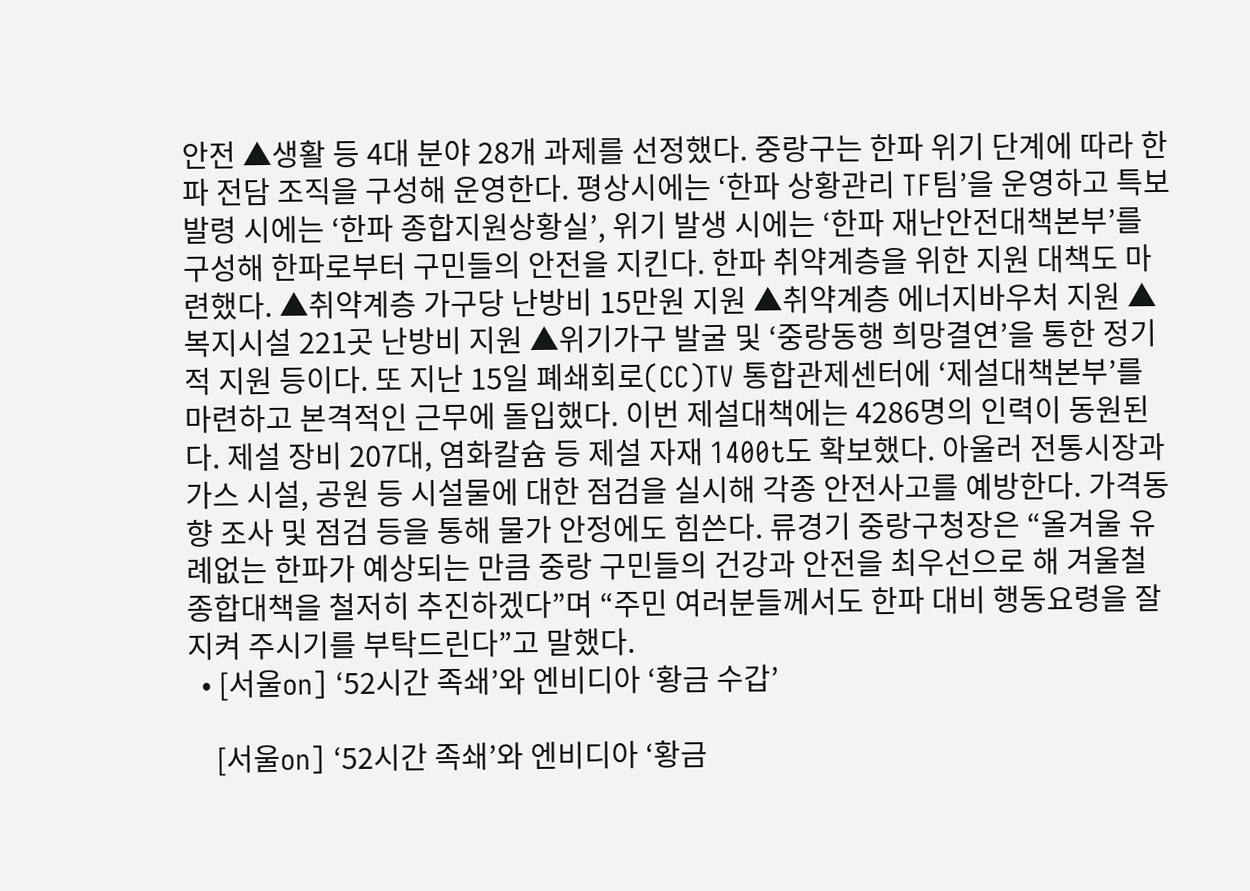안전 ▲생활 등 4대 분야 28개 과제를 선정했다. 중랑구는 한파 위기 단계에 따라 한파 전담 조직을 구성해 운영한다. 평상시에는 ‘한파 상황관리 TF팀’을 운영하고 특보 발령 시에는 ‘한파 종합지원상황실’, 위기 발생 시에는 ‘한파 재난안전대책본부’를 구성해 한파로부터 구민들의 안전을 지킨다. 한파 취약계층을 위한 지원 대책도 마련했다. ▲취약계층 가구당 난방비 15만원 지원 ▲취약계층 에너지바우처 지원 ▲복지시설 221곳 난방비 지원 ▲위기가구 발굴 및 ‘중랑동행 희망결연’을 통한 정기적 지원 등이다. 또 지난 15일 폐쇄회로(CC)TV 통합관제센터에 ‘제설대책본부’를 마련하고 본격적인 근무에 돌입했다. 이번 제설대책에는 4286명의 인력이 동원된다. 제설 장비 207대, 염화칼슘 등 제설 자재 1400t도 확보했다. 아울러 전통시장과 가스 시설, 공원 등 시설물에 대한 점검을 실시해 각종 안전사고를 예방한다. 가격동향 조사 및 점검 등을 통해 물가 안정에도 힘쓴다. 류경기 중랑구청장은 “올겨울 유례없는 한파가 예상되는 만큼 중랑 구민들의 건강과 안전을 최우선으로 해 겨울철 종합대책을 철저히 추진하겠다”며 “주민 여러분들께서도 한파 대비 행동요령을 잘 지켜 주시기를 부탁드린다”고 말했다.
  • [서울on] ‘52시간 족쇄’와 엔비디아 ‘황금 수갑’

    [서울on] ‘52시간 족쇄’와 엔비디아 ‘황금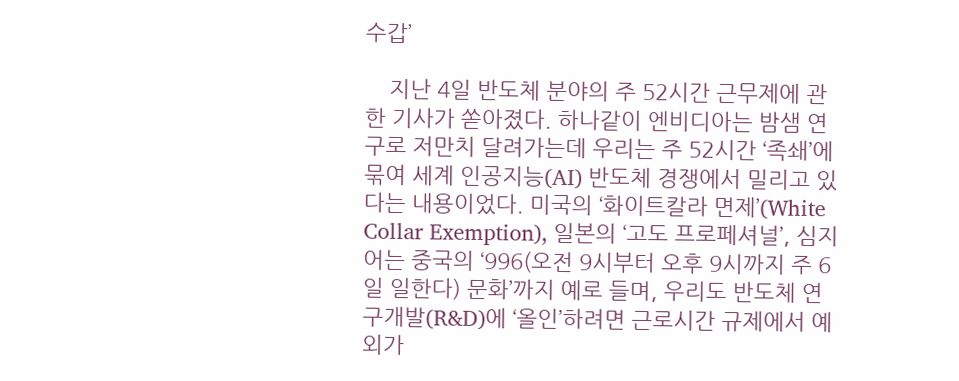수갑’

    지난 4일 반도체 분야의 주 52시간 근무제에 관한 기사가 쏟아졌다. 하나같이 엔비디아는 밤샘 연구로 저만치 달려가는데 우리는 주 52시간 ‘족쇄’에 묶여 세계 인공지능(AI) 반도체 경쟁에서 밀리고 있다는 내용이었다. 미국의 ‘화이트칼라 면제’(White Collar Exemption), 일본의 ‘고도 프로페셔널’, 심지어는 중국의 ‘996(오전 9시부터 오후 9시까지 주 6일 일한다) 문화’까지 예로 들며, 우리도 반도체 연구개발(R&D)에 ‘올인’하려면 근로시간 규제에서 예외가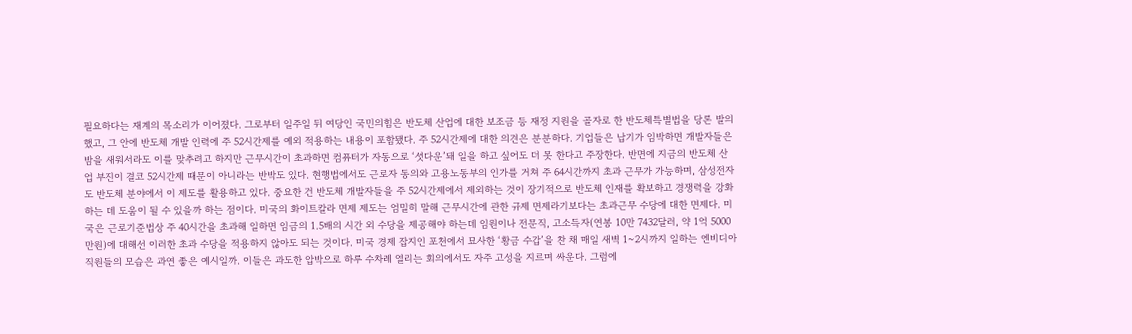필요하다는 재계의 목소리가 이어졌다. 그로부터 일주일 뒤 여당인 국민의힘은 반도체 산업에 대한 보조금 등 재정 지원을 골자로 한 반도체특별법을 당론 발의했고, 그 안에 반도체 개발 인력에 주 52시간제를 예외 적용하는 내용이 포함됐다. 주 52시간제에 대한 의견은 분분하다. 기업들은 납기가 임박하면 개발자들은 밤을 새워서라도 이를 맞추려고 하지만 근무시간이 초과하면 컴퓨터가 자동으로 ‘셧다운’돼 일을 하고 싶어도 더 못 한다고 주장한다. 반면에 지금의 반도체 산업 부진이 결코 52시간제 때문이 아니라는 반박도 있다. 현행법에서도 근로자 동의와 고용노동부의 인가를 거쳐 주 64시간까지 초과 근무가 가능하며, 삼성전자도 반도체 분야에서 이 제도를 활용하고 있다. 중요한 건 반도체 개발자들을 주 52시간제에서 제외하는 것이 장기적으로 반도체 인재를 확보하고 경쟁력을 강화하는 데 도움이 될 수 있을까 하는 점이다. 미국의 화이트칼라 면제 제도는 엄밀히 말해 근무시간에 관한 규제 면제라기보다는 초과근무 수당에 대한 면제다. 미국은 근로기준법상 주 40시간을 초과해 일하면 임금의 1.5배의 시간 외 수당을 제공해야 하는데 임원이나 전문직, 고소득자(연봉 10만 7432달러, 약 1억 5000만원)에 대해선 이러한 초과 수당을 적용하지 않아도 되는 것이다. 미국 경제 잡지인 포천에서 묘사한 ‘황금 수갑’을 찬 채 매일 새벽 1~2시까지 일하는 엔비디아 직원들의 모습은 과연 좋은 예시일까. 이들은 과도한 압박으로 하루 수차례 열리는 회의에서도 자주 고성을 지르며 싸운다. 그럼에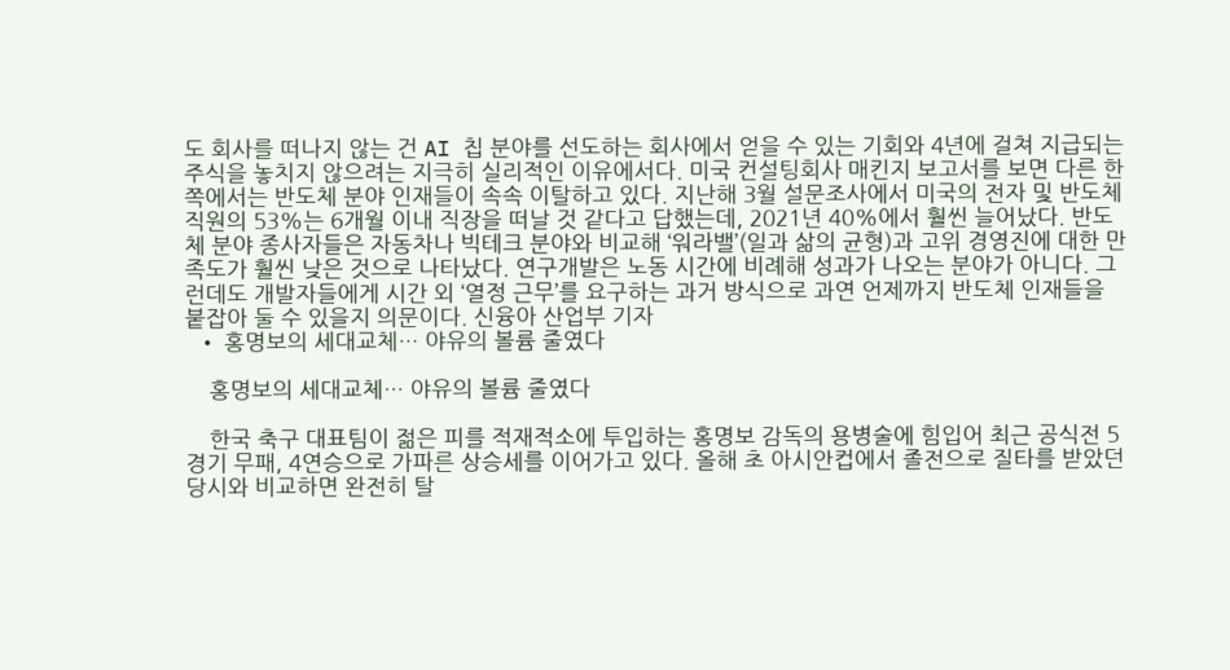도 회사를 떠나지 않는 건 AI 칩 분야를 선도하는 회사에서 얻을 수 있는 기회와 4년에 걸쳐 지급되는 주식을 놓치지 않으려는 지극히 실리적인 이유에서다. 미국 컨설팅회사 매킨지 보고서를 보면 다른 한쪽에서는 반도체 분야 인재들이 속속 이탈하고 있다. 지난해 3월 설문조사에서 미국의 전자 및 반도체 직원의 53%는 6개월 이내 직장을 떠날 것 같다고 답했는데, 2021년 40%에서 훨씬 늘어났다. 반도체 분야 종사자들은 자동차나 빅테크 분야와 비교해 ‘워라밸’(일과 삶의 균형)과 고위 경영진에 대한 만족도가 훨씬 낮은 것으로 나타났다. 연구개발은 노동 시간에 비례해 성과가 나오는 분야가 아니다. 그런데도 개발자들에게 시간 외 ‘열정 근무’를 요구하는 과거 방식으로 과연 언제까지 반도체 인재들을 붙잡아 둘 수 있을지 의문이다. 신융아 산업부 기자
  • 홍명보의 세대교체… 야유의 볼륨 줄였다

    홍명보의 세대교체… 야유의 볼륨 줄였다

    한국 축구 대표팀이 젊은 피를 적재적소에 투입하는 홍명보 감독의 용병술에 힘입어 최근 공식전 5경기 무패, 4연승으로 가파른 상승세를 이어가고 있다. 올해 초 아시안컵에서 졸전으로 질타를 받았던 당시와 비교하면 완전히 탈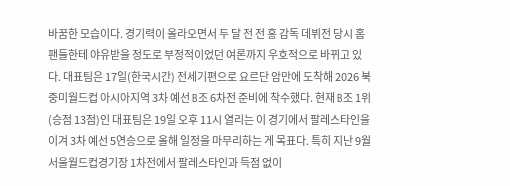바꿈한 모습이다. 경기력이 올라오면서 두 달 전 전 홍 감독 데뷔전 당시 홈팬들한테 야유받을 정도로 부정적이었던 여론까지 우호적으로 바뀌고 있다. 대표팀은 17일(한국시간) 전세기편으로 요르단 암만에 도착해 2026 북중미월드컵 아시아지역 3차 예선 B조 6차전 준비에 착수했다. 현재 B조 1위(승점 13점)인 대표팀은 19일 오후 11시 열리는 이 경기에서 팔레스타인을 이겨 3차 예선 5연승으로 올해 일정을 마무리하는 게 목표다. 특히 지난 9월 서울월드컵경기장 1차전에서 팔레스타인과 득점 없이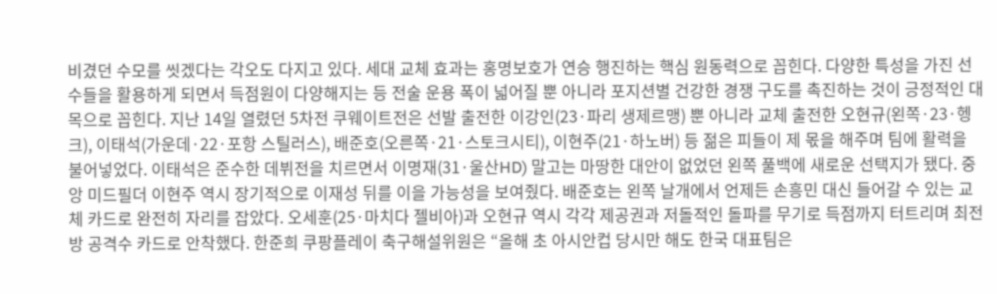비겼던 수모를 씻겠다는 각오도 다지고 있다. 세대 교체 효과는 홍명보호가 연승 행진하는 핵심 원동력으로 꼽힌다. 다양한 특성을 가진 선수들을 활용하게 되면서 득점원이 다양해지는 등 전술 운용 폭이 넓어질 뿐 아니라 포지션별 건강한 경쟁 구도를 촉진하는 것이 긍정적인 대목으로 꼽힌다. 지난 14일 열렸던 5차전 쿠웨이트전은 선발 출전한 이강인(23·파리 생제르맹) 뿐 아니라 교체 출전한 오현규(왼쪽·23·헹크), 이태석(가운데·22·포항 스틸러스), 배준호(오른쪽·21·스토크시티), 이현주(21·하노버) 등 젊은 피들이 제 몫을 해주며 팀에 활력을 불어넣었다. 이태석은 준수한 데뷔전을 치르면서 이명재(31·울산HD) 말고는 마땅한 대안이 없었던 왼쪽 풀백에 새로운 선택지가 됐다. 중앙 미드필더 이현주 역시 장기적으로 이재성 뒤를 이을 가능성을 보여줬다. 배준호는 왼쪽 날개에서 언제든 손흥민 대신 들어갈 수 있는 교체 카드로 완전히 자리를 잡았다. 오세훈(25·마치다 젤비아)과 오현규 역시 각각 제공권과 저돌적인 돌파를 무기로 득점까지 터트리며 최전방 공격수 카드로 안착했다. 한준희 쿠팡플레이 축구해설위원은 “올해 초 아시안컵 당시만 해도 한국 대표팀은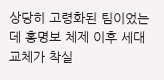상당히 고령화된 팀이었는데 홍명보 체제 이후 세대교체가 착실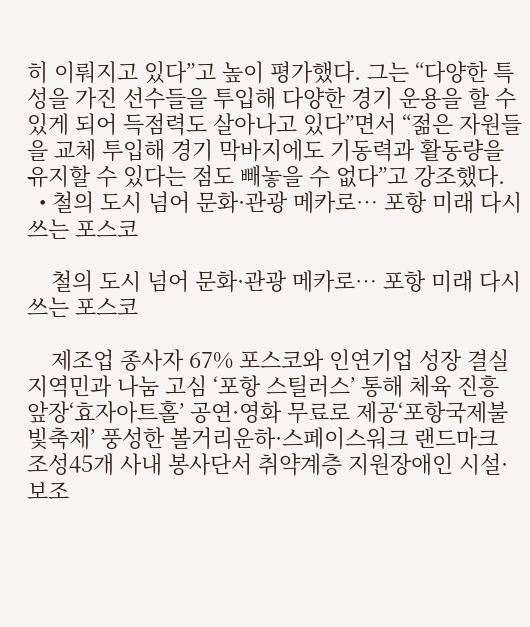히 이뤄지고 있다”고 높이 평가했다. 그는 “다양한 특성을 가진 선수들을 투입해 다양한 경기 운용을 할 수 있게 되어 득점력도 살아나고 있다”면서 “젊은 자원들을 교체 투입해 경기 막바지에도 기동력과 활동량을 유지할 수 있다는 점도 빼놓을 수 없다”고 강조했다.
  • 철의 도시 넘어 문화·관광 메카로… 포항 미래 다시 쓰는 포스코

    철의 도시 넘어 문화·관광 메카로… 포항 미래 다시 쓰는 포스코

    제조업 종사자 67% 포스코와 인연기업 성장 결실 지역민과 나눔 고심 ‘포항 스틸러스’ 통해 체육 진흥 앞장‘효자아트홀’ 공연·영화 무료로 제공‘포항국제불빛축제’ 풍성한 볼거리운하·스페이스워크 랜드마크 조성45개 사내 봉사단서 취약계층 지원장애인 시설·보조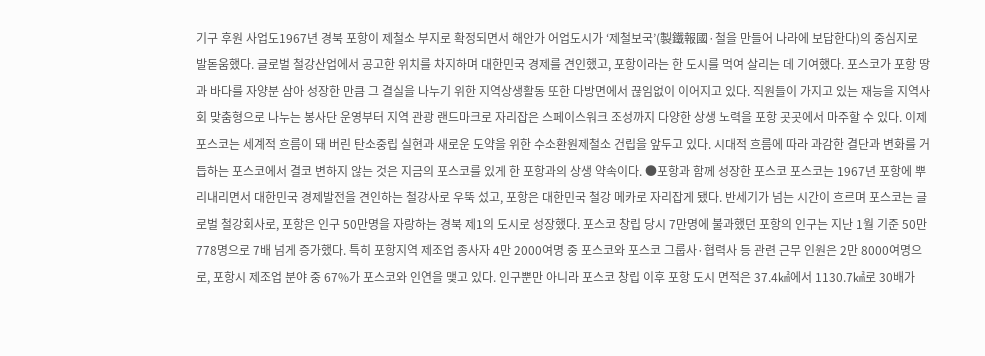기구 후원 사업도1967년 경북 포항이 제철소 부지로 확정되면서 해안가 어업도시가 ‘제철보국’(製鐵報國·철을 만들어 나라에 보답한다)의 중심지로 발돋움했다. 글로벌 철강산업에서 공고한 위치를 차지하며 대한민국 경제를 견인했고, 포항이라는 한 도시를 먹여 살리는 데 기여했다. 포스코가 포항 땅과 바다를 자양분 삼아 성장한 만큼 그 결실을 나누기 위한 지역상생활동 또한 다방면에서 끊임없이 이어지고 있다. 직원들이 가지고 있는 재능을 지역사회 맞춤형으로 나누는 봉사단 운영부터 지역 관광 랜드마크로 자리잡은 스페이스워크 조성까지 다양한 상생 노력을 포항 곳곳에서 마주할 수 있다. 이제 포스코는 세계적 흐름이 돼 버린 탄소중립 실현과 새로운 도약을 위한 수소환원제철소 건립을 앞두고 있다. 시대적 흐름에 따라 과감한 결단과 변화를 거듭하는 포스코에서 결코 변하지 않는 것은 지금의 포스코를 있게 한 포항과의 상생 약속이다. ●포항과 함께 성장한 포스코 포스코는 1967년 포항에 뿌리내리면서 대한민국 경제발전을 견인하는 철강사로 우뚝 섰고, 포항은 대한민국 철강 메카로 자리잡게 됐다. 반세기가 넘는 시간이 흐르며 포스코는 글로벌 철강회사로, 포항은 인구 50만명을 자랑하는 경북 제1의 도시로 성장했다. 포스코 창립 당시 7만명에 불과했던 포항의 인구는 지난 1월 기준 50만 778명으로 7배 넘게 증가했다. 특히 포항지역 제조업 종사자 4만 2000여명 중 포스코와 포스코 그룹사·협력사 등 관련 근무 인원은 2만 8000여명으로, 포항시 제조업 분야 중 67%가 포스코와 인연을 맺고 있다. 인구뿐만 아니라 포스코 창립 이후 포항 도시 면적은 37.4㎢에서 1130.7㎢로 30배가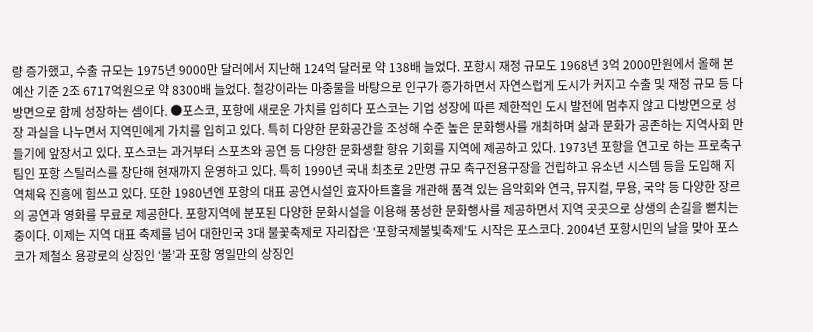량 증가했고, 수출 규모는 1975년 9000만 달러에서 지난해 124억 달러로 약 138배 늘었다. 포항시 재정 규모도 1968년 3억 2000만원에서 올해 본예산 기준 2조 6717억원으로 약 8300배 늘었다. 철강이라는 마중물을 바탕으로 인구가 증가하면서 자연스럽게 도시가 커지고 수출 및 재정 규모 등 다방면으로 함께 성장하는 셈이다. ●포스코, 포항에 새로운 가치를 입히다 포스코는 기업 성장에 따른 제한적인 도시 발전에 멈추지 않고 다방면으로 성장 과실을 나누면서 지역민에게 가치를 입히고 있다. 특히 다양한 문화공간을 조성해 수준 높은 문화행사를 개최하며 삶과 문화가 공존하는 지역사회 만들기에 앞장서고 있다. 포스코는 과거부터 스포츠와 공연 등 다양한 문화생활 향유 기회를 지역에 제공하고 있다. 1973년 포항을 연고로 하는 프로축구팀인 포항 스틸러스를 창단해 현재까지 운영하고 있다. 특히 1990년 국내 최초로 2만명 규모 축구전용구장을 건립하고 유소년 시스템 등을 도입해 지역체육 진흥에 힘쓰고 있다. 또한 1980년엔 포항의 대표 공연시설인 효자아트홀을 개관해 품격 있는 음악회와 연극, 뮤지컬, 무용, 국악 등 다양한 장르의 공연과 영화를 무료로 제공한다. 포항지역에 분포된 다양한 문화시설을 이용해 풍성한 문화행사를 제공하면서 지역 곳곳으로 상생의 손길을 뻗치는 중이다. 이제는 지역 대표 축제를 넘어 대한민국 3대 불꽃축제로 자리잡은 ‘포항국제불빛축제’도 시작은 포스코다. 2004년 포항시민의 날을 맞아 포스코가 제철소 용광로의 상징인 ‘불’과 포항 영일만의 상징인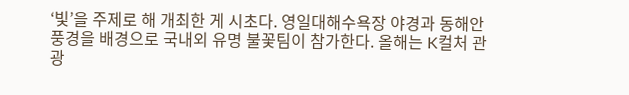‘빛’을 주제로 해 개최한 게 시초다. 영일대해수욕장 야경과 동해안 풍경을 배경으로 국내외 유명 불꽃팀이 참가한다. 올해는 K컬처 관광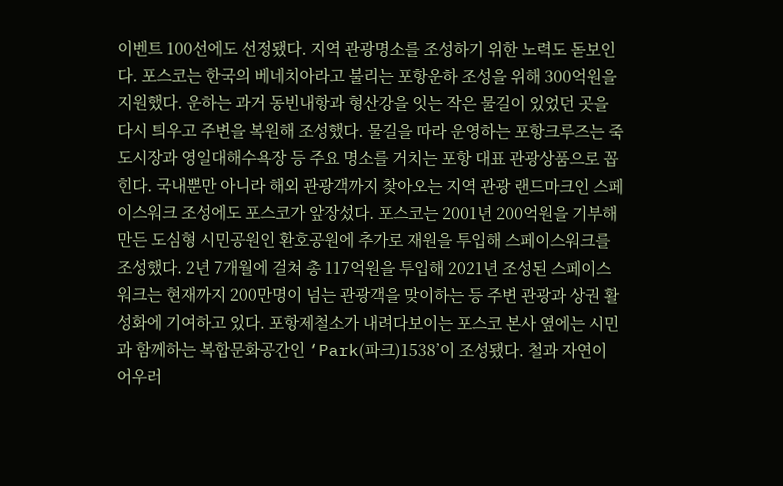이벤트 100선에도 선정됐다. 지역 관광명소를 조성하기 위한 노력도 돋보인다. 포스코는 한국의 베네치아라고 불리는 포항운하 조성을 위해 300억원을 지원했다. 운하는 과거 동빈내항과 형산강을 잇는 작은 물길이 있었던 곳을 다시 틔우고 주변을 복원해 조성했다. 물길을 따라 운영하는 포항크루즈는 죽도시장과 영일대해수욕장 등 주요 명소를 거치는 포항 대표 관광상품으로 꼽힌다. 국내뿐만 아니라 해외 관광객까지 찾아오는 지역 관광 랜드마크인 스페이스워크 조성에도 포스코가 앞장섰다. 포스코는 2001년 200억원을 기부해 만든 도심형 시민공원인 환호공원에 추가로 재원을 투입해 스페이스워크를 조성했다. 2년 7개월에 걸쳐 총 117억원을 투입해 2021년 조성된 스페이스워크는 현재까지 200만명이 넘는 관광객을 맞이하는 등 주변 관광과 상권 활성화에 기여하고 있다. 포항제철소가 내려다보이는 포스코 본사 옆에는 시민과 함께하는 복합문화공간인 ‘Park(파크)1538’이 조성됐다. 철과 자연이 어우러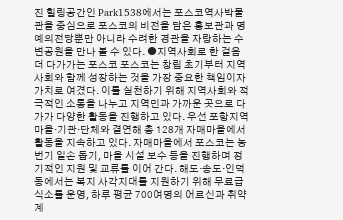진 힐링공간인 Park1538에서는 포스코역사박물관을 중심으로 포스코의 비전을 담은 홍보관과 명예의전당뿐만 아니라 수려한 경관을 자랑하는 수변공원을 만나 볼 수 있다. ●지역사회로 한 걸음 더 다가가는 포스코 포스코는 창립 초기부터 지역사회와 함께 성장하는 것을 가장 중요한 책임이자 가치로 여겼다. 이를 실천하기 위해 지역사회와 적극적인 소통을 나누고 지역민과 가까운 곳으로 다가가 다양한 활동을 진행하고 있다. 우선 포항지역 마을·기관·단체와 결연해 총 128개 자매마을에서 활동을 지속하고 있다. 자매마을에서 포스코는 농번기 일손 돕기, 마을 시설 보수 등을 진행하며 정기적인 지원 및 교류를 이어 간다. 해도·송도·인덕동에서는 복지 사각지대를 지원하기 위해 무료급식소를 운영, 하루 평균 700여명의 어르신과 취약계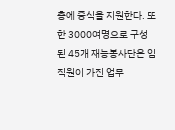층에 중식을 지원한다. 또한 3000여명으로 구성된 45개 재능봉사단은 임직원이 가진 업무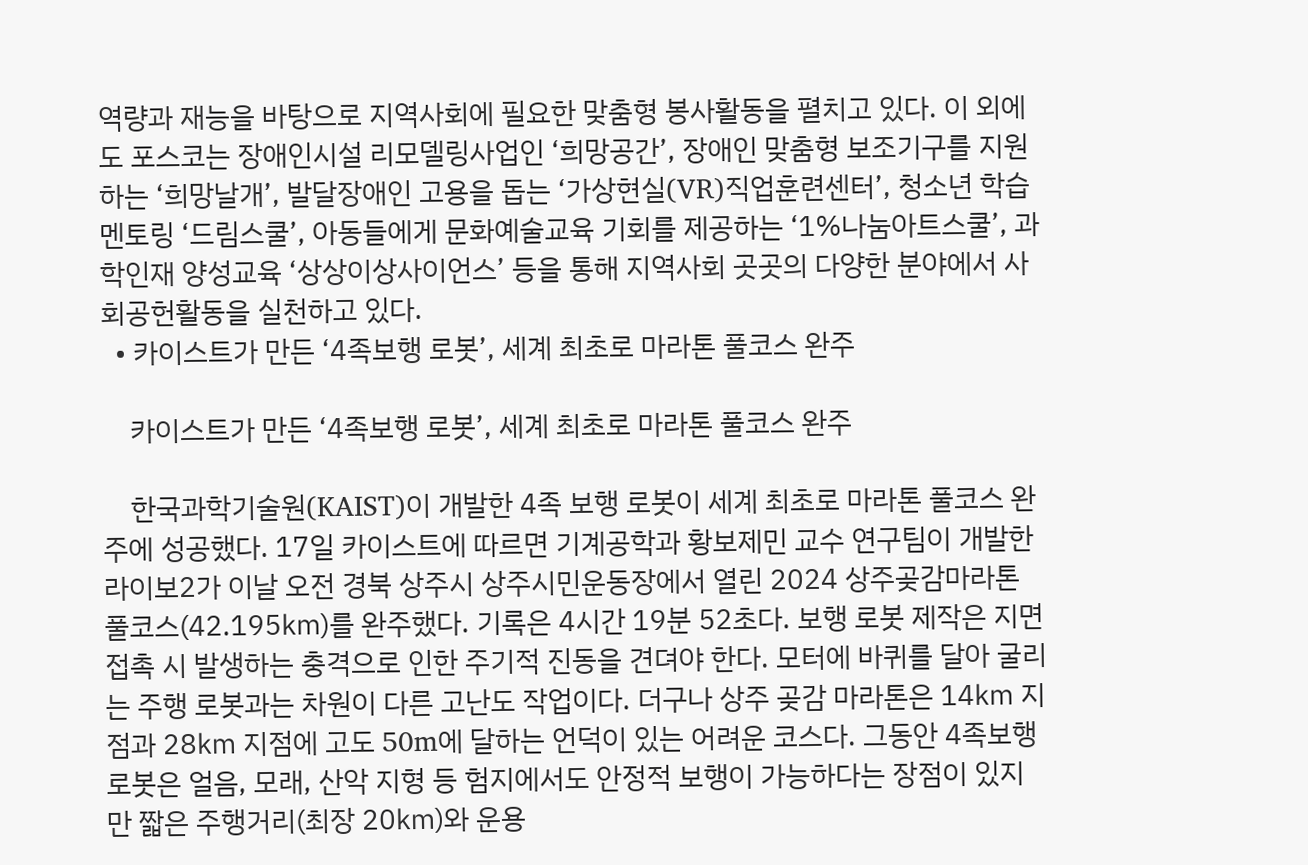역량과 재능을 바탕으로 지역사회에 필요한 맞춤형 봉사활동을 펼치고 있다. 이 외에도 포스코는 장애인시설 리모델링사업인 ‘희망공간’, 장애인 맞춤형 보조기구를 지원하는 ‘희망날개’, 발달장애인 고용을 돕는 ‘가상현실(VR)직업훈련센터’, 청소년 학습멘토링 ‘드림스쿨’, 아동들에게 문화예술교육 기회를 제공하는 ‘1%나눔아트스쿨’, 과학인재 양성교육 ‘상상이상사이언스’ 등을 통해 지역사회 곳곳의 다양한 분야에서 사회공헌활동을 실천하고 있다.
  • 카이스트가 만든 ‘4족보행 로봇’, 세계 최초로 마라톤 풀코스 완주

    카이스트가 만든 ‘4족보행 로봇’, 세계 최초로 마라톤 풀코스 완주

    한국과학기술원(KAIST)이 개발한 4족 보행 로봇이 세계 최초로 마라톤 풀코스 완주에 성공했다. 17일 카이스트에 따르면 기계공학과 황보제민 교수 연구팀이 개발한 라이보2가 이날 오전 경북 상주시 상주시민운동장에서 열린 2024 상주곶감마라톤 풀코스(42.195㎞)를 완주했다. 기록은 4시간 19분 52초다. 보행 로봇 제작은 지면 접촉 시 발생하는 충격으로 인한 주기적 진동을 견뎌야 한다. 모터에 바퀴를 달아 굴리는 주행 로봇과는 차원이 다른 고난도 작업이다. 더구나 상주 곶감 마라톤은 14㎞ 지점과 28㎞ 지점에 고도 50m에 달하는 언덕이 있는 어려운 코스다. 그동안 4족보행 로봇은 얼음, 모래, 산악 지형 등 험지에서도 안정적 보행이 가능하다는 장점이 있지만 짧은 주행거리(최장 20㎞)와 운용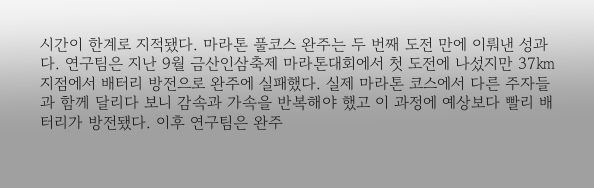시간이 한계로 지적됐다. 마라톤 풀코스 완주는 두 번째 도전 만에 이뤄낸 성과다. 연구팀은 지난 9월 금산인삼축제 마라톤대회에서 첫 도전에 나섰지만 37㎞ 지점에서 배터리 방전으로 완주에 실패했다. 실제 마라톤 코스에서 다른 주자들과 함께 달리다 보니 감속과 가속을 반복해야 했고 이 과정에 예상보다 빨리 배터리가 방전됐다. 이후 연구팀은 완주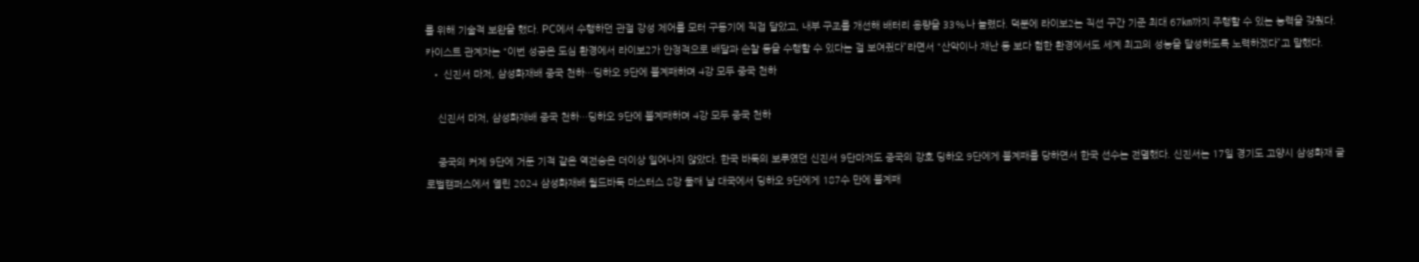를 위해 기술적 보완을 했다. PC에서 수행하던 관절 강성 제어를 모터 구동기에 직접 달았고, 내부 구조를 개선해 배터리 용량을 33%나 늘렸다. 덕분에 라이보2는 직선 구간 기준 최대 67㎞까지 주행할 수 있는 능력을 갖췄다. 카이스트 관계자는 “이번 성공은 도심 환경에서 라이보2가 안정적으로 배달과 순찰 등을 수행할 수 있다는 걸 보여줬다”라면서 “산악이나 재난 등 보다 험한 환경에서도 세계 최고의 성능을 달성하도록 노력하겠다”고 말했다.
  • 신진서 마저, 삼성화재배 중국 천하…딩하오 9단에 불계패하며 4강 모두 중국 천하

    신진서 마저, 삼성화재배 중국 천하…딩하오 9단에 불계패하며 4강 모두 중국 천하

    중국의 커제 9단에 거둔 기적 같은 역전승은 더이상 일어나지 않았다. 한국 바둑의 보루였던 신진서 9단마저도 중국의 강호 딩하오 9단에게 불계패를 당하면서 한국 선수는 전멸했다. 신진서는 17일 경기도 고양시 삼성화재 글로벌캠퍼스에서 열린 2024 삼성화재배 월드바둑 마스터스 8강 둘째 날 대국에서 딩하오 9단에게 187수 만에 불계패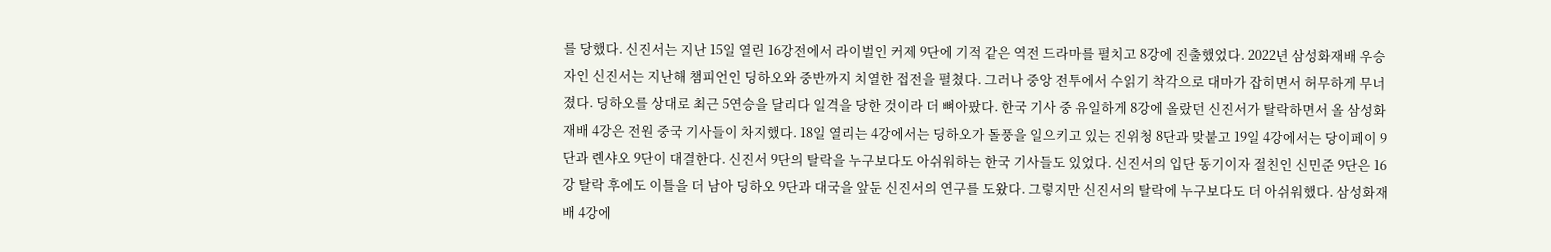를 당했다. 신진서는 지난 15일 열린 16강전에서 라이벌인 커제 9단에 기적 같은 역전 드라마를 펼치고 8강에 진출했었다. 2022년 삼성화재배 우승자인 신진서는 지난해 챔피언인 딩하오와 중반까지 치열한 접전을 펼쳤다. 그러나 중앙 전투에서 수읽기 착각으로 대마가 잡히면서 허무하게 무너졌다. 딩하오를 상대로 최근 5연승을 달리다 일격을 당한 것이라 더 뼈아팠다. 한국 기사 중 유일하게 8강에 올랐던 신진서가 탈락하면서 올 삼성화재배 4강은 전원 중국 기사들이 차지했다. 18일 열리는 4강에서는 딩하오가 돌풍을 일으키고 있는 진위청 8단과 맞붙고 19일 4강에서는 당이페이 9단과 롄샤오 9단이 대결한다. 신진서 9단의 탈락을 누구보다도 아쉬워하는 한국 기사들도 있었다. 신진서의 입단 동기이자 절친인 신민준 9단은 16강 탈락 후에도 이틀을 더 남아 딩하오 9단과 대국을 앞둔 신진서의 연구를 도왔다. 그렇지만 신진서의 탈락에 누구보다도 더 아쉬워했다. 삼성화재배 4강에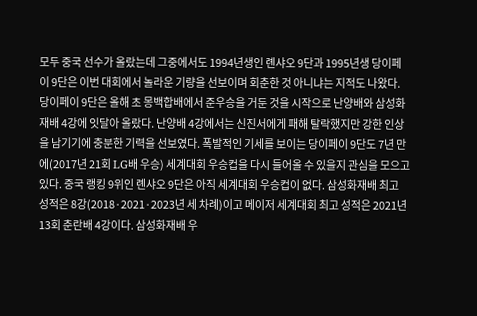모두 중국 선수가 올랐는데 그중에서도 1994년생인 롄샤오 9단과 1995년생 당이페이 9단은 이번 대회에서 놀라운 기량을 선보이며 회춘한 것 아니냐는 지적도 나왔다. 당이페이 9단은 올해 초 몽백합배에서 준우승을 거둔 것을 시작으로 난양배와 삼성화재배 4강에 잇달아 올랐다. 난양배 4강에서는 신진서에게 패해 탈락했지만 강한 인상을 남기기에 충분한 기력을 선보였다. 폭발적인 기세를 보이는 당이페이 9단도 7년 만에(2017년 21회 LG배 우승) 세계대회 우승컵을 다시 들어올 수 있을지 관심을 모으고 있다. 중국 랭킹 9위인 롄샤오 9단은 아직 세계대회 우승컵이 없다. 삼성화재배 최고 성적은 8강(2018·2021·2023년 세 차례)이고 메이저 세계대회 최고 성적은 2021년 13회 춘란배 4강이다. 삼성화재배 우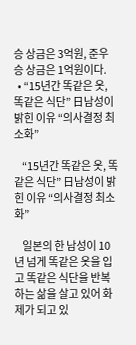승 상금은 3억원, 준우승 상금은 1억원이다.
  • “15년간 똑같은 옷, 똑같은 식단” 日남성이 밝힌 이유 “의사결정 최소화”

    “15년간 똑같은 옷, 똑같은 식단” 日남성이 밝힌 이유 “의사결정 최소화”

    일본의 한 남성이 10년 넘게 똑같은 옷을 입고 똑같은 식단을 반복하는 삶을 살고 있어 화제가 되고 있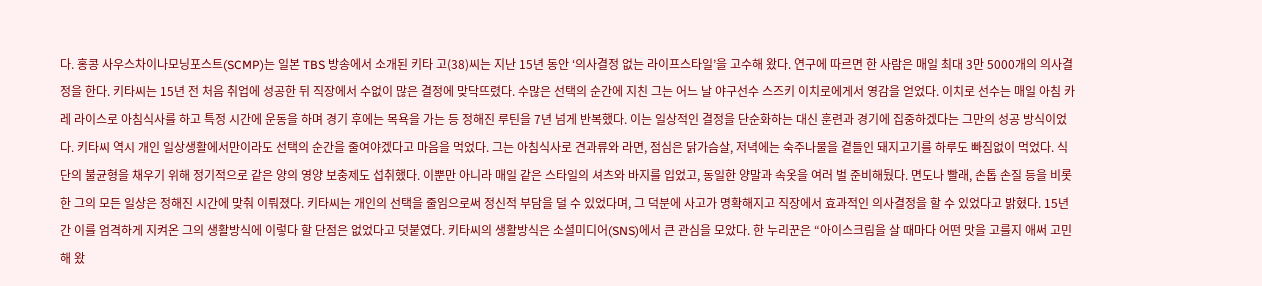다. 홍콩 사우스차이나모닝포스트(SCMP)는 일본 TBS 방송에서 소개된 키타 고(38)씨는 지난 15년 동안 ‘의사결정 없는 라이프스타일’을 고수해 왔다. 연구에 따르면 한 사람은 매일 최대 3만 5000개의 의사결정을 한다. 키타씨는 15년 전 처음 취업에 성공한 뒤 직장에서 수없이 많은 결정에 맞닥뜨렸다. 수많은 선택의 순간에 지친 그는 어느 날 야구선수 스즈키 이치로에게서 영감을 얻었다. 이치로 선수는 매일 아침 카레 라이스로 아침식사를 하고 특정 시간에 운동을 하며 경기 후에는 목욕을 가는 등 정해진 루틴을 7년 넘게 반복했다. 이는 일상적인 결정을 단순화하는 대신 훈련과 경기에 집중하겠다는 그만의 성공 방식이었다. 키타씨 역시 개인 일상생활에서만이라도 선택의 순간을 줄여야겠다고 마음을 먹었다. 그는 아침식사로 견과류와 라면, 점심은 닭가슴살, 저녁에는 숙주나물을 곁들인 돼지고기를 하루도 빠짐없이 먹었다. 식단의 불균형을 채우기 위해 정기적으로 같은 양의 영양 보충제도 섭취했다. 이뿐만 아니라 매일 같은 스타일의 셔츠와 바지를 입었고, 동일한 양말과 속옷을 여러 벌 준비해뒀다. 면도나 빨래, 손톱 손질 등을 비롯한 그의 모든 일상은 정해진 시간에 맞춰 이뤄졌다. 키타씨는 개인의 선택을 줄임으로써 정신적 부담을 덜 수 있었다며, 그 덕분에 사고가 명확해지고 직장에서 효과적인 의사결정을 할 수 있었다고 밝혔다. 15년간 이를 엄격하게 지켜온 그의 생활방식에 이렇다 할 단점은 없었다고 덧붙였다. 키타씨의 생활방식은 소셜미디어(SNS)에서 큰 관심을 모았다. 한 누리꾼은 “아이스크림을 살 때마다 어떤 맛을 고를지 애써 고민해 왔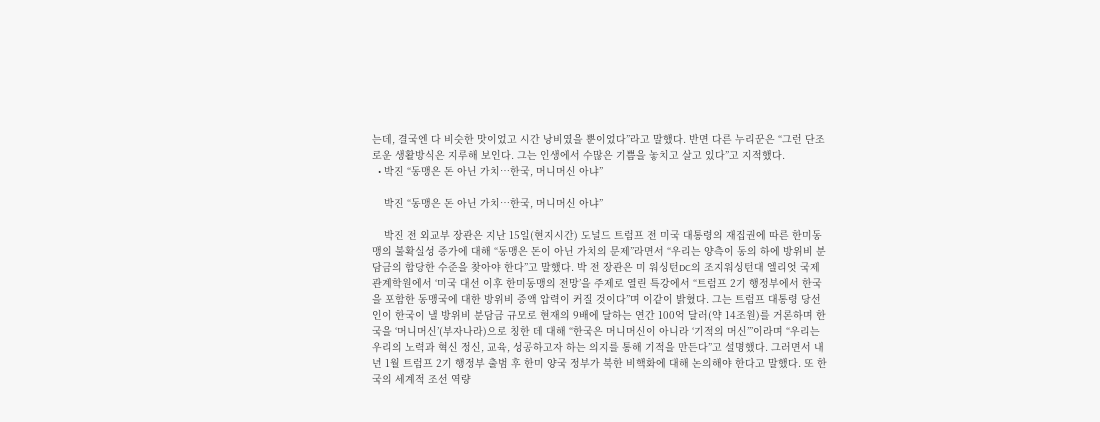는데, 결국엔 다 비슷한 맛이었고 시간 낭비였을 뿐이었다”라고 말했다. 반면 다른 누리꾼은 “그런 단조로운 생활방식은 지루해 보인다. 그는 인생에서 수많은 기쁨을 놓치고 살고 있다”고 지적했다.
  • 박진 “동맹은 돈 아닌 가치…한국, 머니머신 아냐”

    박진 “동맹은 돈 아닌 가치…한국, 머니머신 아냐”

    박진 전 외교부 장관은 지난 15일(현지시간) 도널드 트럼프 전 미국 대통령의 재집권에 따른 한미동맹의 불확실성 증가에 대해 “동맹은 돈이 아닌 가치의 문제”라면서 “우리는 양측이 동의 하에 방위비 분담금의 합당한 수준을 찾아야 한다”고 말했다. 박 전 장관은 미 워싱턴DC의 조지워싱턴대 엘리엇 국제관계학원에서 ‘미국 대선 이후 한미동맹의 전망’을 주제로 열린 특강에서 “트럼프 2기 행정부에서 한국을 포함한 동맹국에 대한 방위비 증액 압력이 커질 것이다”며 이같이 밝혔다. 그는 트럼프 대통령 당선인이 한국이 낼 방위비 분담금 규모로 현재의 9배에 달하는 연간 100억 달러(약 14조원)를 거론하며 한국을 ‘머니머신’(부자나라)으로 칭한 데 대해 “한국은 머니머신이 아니라 ‘기적의 머신’”이라며 “우리는 우리의 노력과 혁신 정신, 교육, 성공하고자 하는 의지를 통해 기적을 만든다”고 설명했다. 그러면서 내년 1월 트럼프 2기 행정부 출범 후 한미 양국 정부가 북한 비핵화에 대해 논의해야 한다고 말했다. 또 한국의 세계적 조선 역량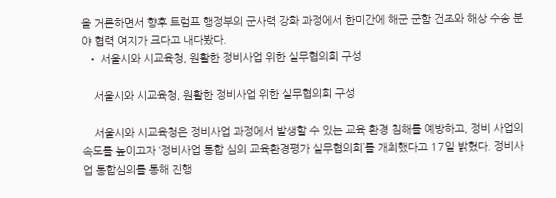을 거론하면서 향후 트럼프 행정부의 군사력 강화 과정에서 한미간에 해군 군함 건조와 해상 수송 분야 협력 여지가 크다고 내다봤다.
  • 서울시와 시교육청, 원활한 정비사업 위한 실무협의회 구성

    서울시와 시교육청, 원활한 정비사업 위한 실무협의회 구성

    서울시와 시교육청은 정비사업 과정에서 발생할 수 있는 교육 환경 침해를 예방하고, 정비 사업의 속도를 높이고자 ‘정비사업 통합 심의 교육환경평가 실무협의회’를 개최했다고 17일 밝혔다. 정비사업 통합심의를 통해 진행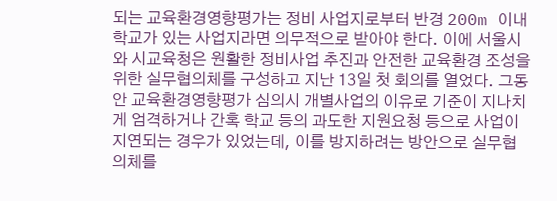되는 교육환경영향평가는 정비 사업지로부터 반경 200m 이내 학교가 있는 사업지라면 의무적으로 받아야 한다. 이에 서울시와 시교육청은 원활한 정비사업 추진과 안전한 교육환경 조성을 위한 실무협의체를 구성하고 지난 13일 첫 회의를 열었다. 그동안 교육환경영향평가 심의시 개별사업의 이유로 기준이 지나치게 엄격하거나 간혹 학교 등의 과도한 지원요청 등으로 사업이 지연되는 경우가 있었는데, 이를 방지하려는 방안으로 실무협의체를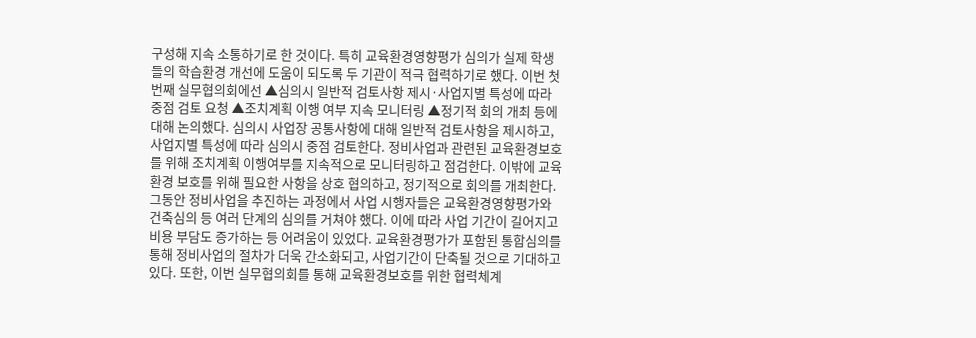구성해 지속 소통하기로 한 것이다. 특히 교육환경영향평가 심의가 실제 학생들의 학습환경 개선에 도움이 되도록 두 기관이 적극 협력하기로 했다. 이번 첫 번째 실무협의회에선 ▲심의시 일반적 검토사항 제시·사업지별 특성에 따라 중점 검토 요청 ▲조치계획 이행 여부 지속 모니터링 ▲정기적 회의 개최 등에 대해 논의했다. 심의시 사업장 공통사항에 대해 일반적 검토사항을 제시하고, 사업지별 특성에 따라 심의시 중점 검토한다. 정비사업과 관련된 교육환경보호를 위해 조치계획 이행여부를 지속적으로 모니터링하고 점검한다. 이밖에 교육환경 보호를 위해 필요한 사항을 상호 협의하고, 정기적으로 회의를 개최한다. 그동안 정비사업을 추진하는 과정에서 사업 시행자들은 교육환경영향평가와 건축심의 등 여러 단계의 심의를 거쳐야 했다. 이에 따라 사업 기간이 길어지고 비용 부담도 증가하는 등 어려움이 있었다. 교육환경평가가 포함된 통합심의를 통해 정비사업의 절차가 더욱 간소화되고, 사업기간이 단축될 것으로 기대하고 있다. 또한, 이번 실무협의회를 통해 교육환경보호를 위한 협력체계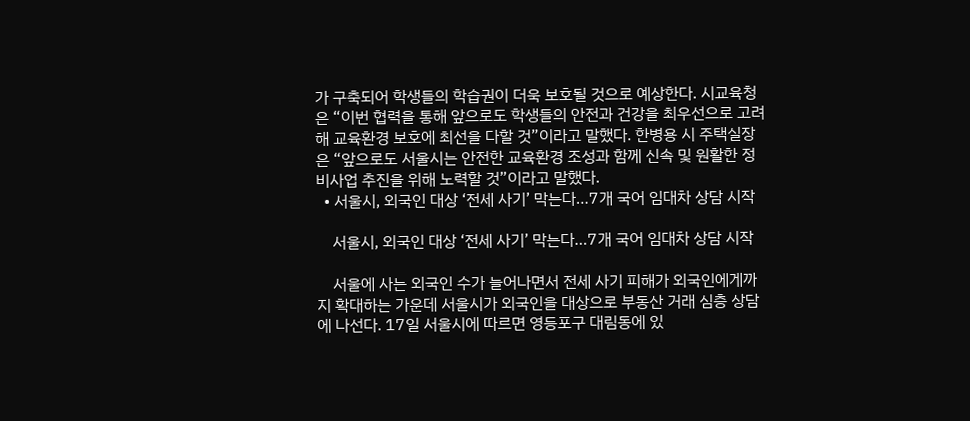가 구축되어 학생들의 학습권이 더욱 보호될 것으로 예상한다. 시교육청은 “이번 협력을 통해 앞으로도 학생들의 안전과 건강을 최우선으로 고려해 교육환경 보호에 최선을 다할 것”이라고 말했다. 한병용 시 주택실장은 “앞으로도 서울시는 안전한 교육환경 조성과 함께 신속 및 원활한 정비사업 추진을 위해 노력할 것”이라고 말했다.
  • 서울시, 외국인 대상 ‘전세 사기’ 막는다…7개 국어 임대차 상담 시작

    서울시, 외국인 대상 ‘전세 사기’ 막는다…7개 국어 임대차 상담 시작

    서울에 사는 외국인 수가 늘어나면서 전세 사기 피해가 외국인에게까지 확대하는 가운데 서울시가 외국인을 대상으로 부동산 거래 심층 상담에 나선다. 17일 서울시에 따르면 영등포구 대림동에 있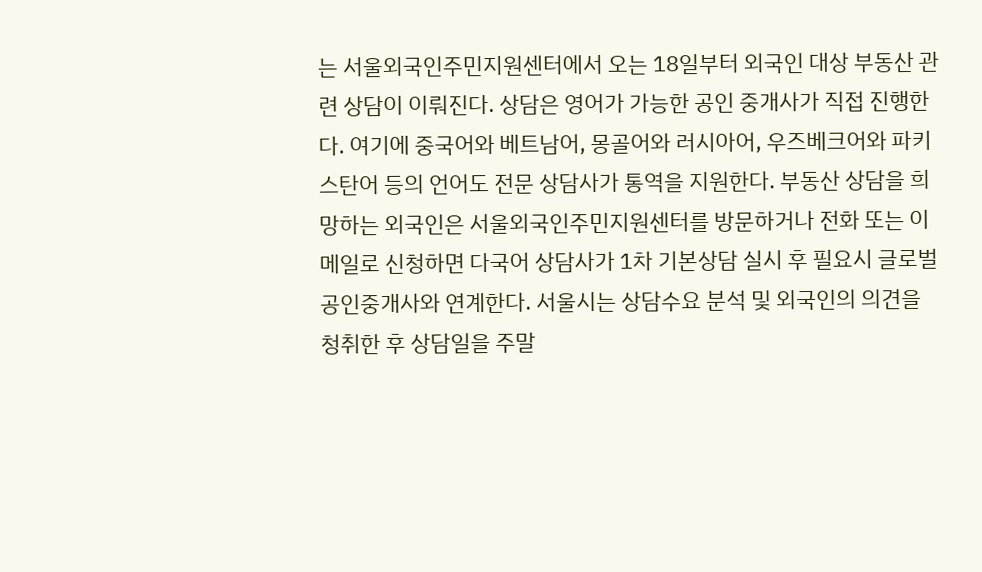는 서울외국인주민지원센터에서 오는 18일부터 외국인 대상 부동산 관련 상담이 이뤄진다. 상담은 영어가 가능한 공인 중개사가 직접 진행한다. 여기에 중국어와 베트남어, 몽골어와 러시아어, 우즈베크어와 파키스탄어 등의 언어도 전문 상담사가 통역을 지원한다. 부동산 상담을 희망하는 외국인은 서울외국인주민지원센터를 방문하거나 전화 또는 이메일로 신청하면 다국어 상담사가 1차 기본상담 실시 후 필요시 글로벌공인중개사와 연계한다. 서울시는 상담수요 분석 및 외국인의 의견을 청취한 후 상담일을 주말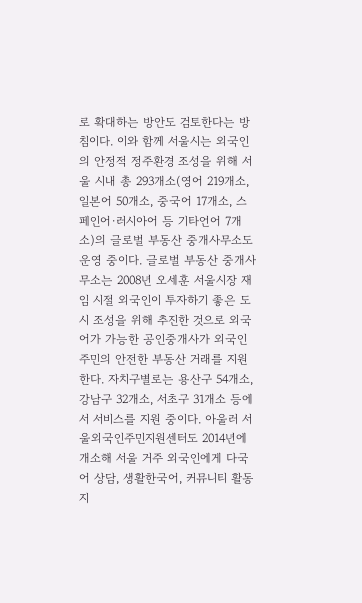로 확대하는 방안도 검토한다는 방침이다. 이와 함께 서울시는 외국인의 안정적 정주환경 조성을 위해 서울 시내 총 293개소(영어 219개소, 일본어 50개소, 중국어 17개소, 스페인어·러시아어 등 기타언어 7개소)의 글로벌 부동산 중개사무소도 운영 중이다. 글로벌 부동산 중개사무소는 2008년 오세훈 서울시장 재임 시절 외국인이 투자하기 좋은 도시 조성을 위해 추진한 것으로 외국어가 가능한 공인중개사가 외국인 주민의 안전한 부동산 거래를 지원한다. 자치구별로는 용산구 54개소, 강남구 32개소, 서초구 31개소 등에서 서비스를 지원 중이다. 아울러 서울외국인주민지원센터도 2014년에 개소해 서울 거주 외국인에게 다국어 상담, 생활한국어, 커뮤니티 활동지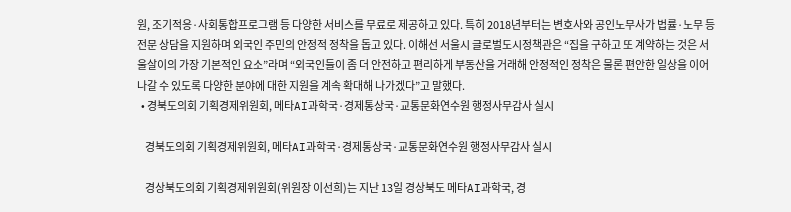원, 조기적응·사회통합프로그램 등 다양한 서비스를 무료로 제공하고 있다. 특히 2018년부터는 변호사와 공인노무사가 법률·노무 등 전문 상담을 지원하며 외국인 주민의 안정적 정착을 돕고 있다. 이해선 서울시 글로벌도시정책관은 “집을 구하고 또 계약하는 것은 서울살이의 가장 기본적인 요소”라며 “외국인들이 좀 더 안전하고 편리하게 부동산을 거래해 안정적인 정착은 물론 편안한 일상을 이어 나갈 수 있도록 다양한 분야에 대한 지원을 계속 확대해 나가겠다”고 말했다.
  • 경북도의회 기획경제위원회, 메타AI과학국·경제통상국·교통문화연수원 행정사무감사 실시

    경북도의회 기획경제위원회, 메타AI과학국·경제통상국·교통문화연수원 행정사무감사 실시

    경상북도의회 기획경제위원회(위원장 이선희)는 지난 13일 경상북도 메타AI과학국, 경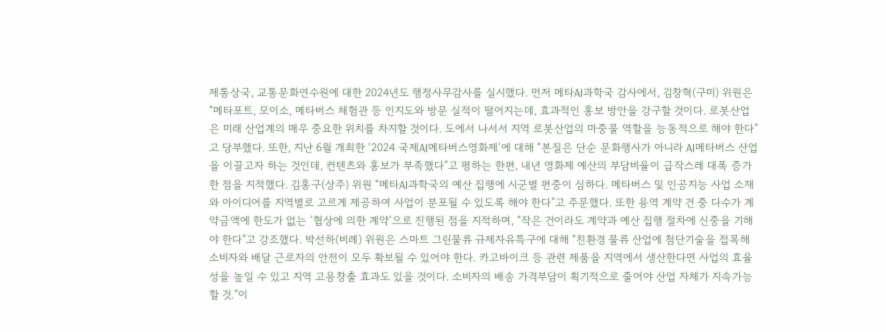제통상국, 교통문화연수원에 대한 2024년도 행정사무감사를 실시했다. 먼저 메타AI과학국 감사에서, 김창혁(구미) 위원은 “메타포트, 모이소, 메타버스 체험관 등 인지도와 방문 실적이 떨어지는데, 효과적인 홍보 방안을 강구할 것이다. 로봇산업은 미래 산업계의 매우 중요한 위치를 차지할 것이다. 도에서 나서서 지역 로봇산업의 마중물 역할을 능동적으로 해야 한다”고 당부했다. 또한, 지난 6월 개최한 ‘2024 국제AI메타버스영화제’에 대해 “본질은 단순 문화행사가 아니라 AI메타버스 산업을 이끌고자 하는 것인데, 컨텐츠와 홍보가 부족했다”고 평하는 한편, 내년 영화제 예산의 부담비율이 급작스레 대폭 증가한 점을 지적했다. 김홍구(상주) 위원 “메타AI과학국의 예산 집행에 시군별 편중이 심하다. 메타버스 및 인공지능 사업 소재와 아이디어를 지역별로 고르게 제공하여 사업이 분포될 수 있도록 해야 한다”고 주문했다. 또한 용역 계약 건 중 다수가 계약금액에 한도가 없는 ‘협상에 의한 계약’으로 진행된 점을 지적하며, “작은 건이라도 계약과 예산 집행 절차에 신중을 기해야 한다”고 강조했다. 박선하(비례) 위원은 스마트 그린물류 규제자유특구에 대해 “친환경 물류 산업에 첨단기술을 접목해 소비자와 배달 근로자의 안전이 모두 확보될 수 있어야 한다. 카고바이크 등 관련 제품을 지역에서 생산한다면 사업의 효율성을 높일 수 있고 지역 고용창출 효과도 있을 것이다. 소비자의 배송 가격부담이 획기적으로 줄어야 산업 자체가 지속가능할 것.”이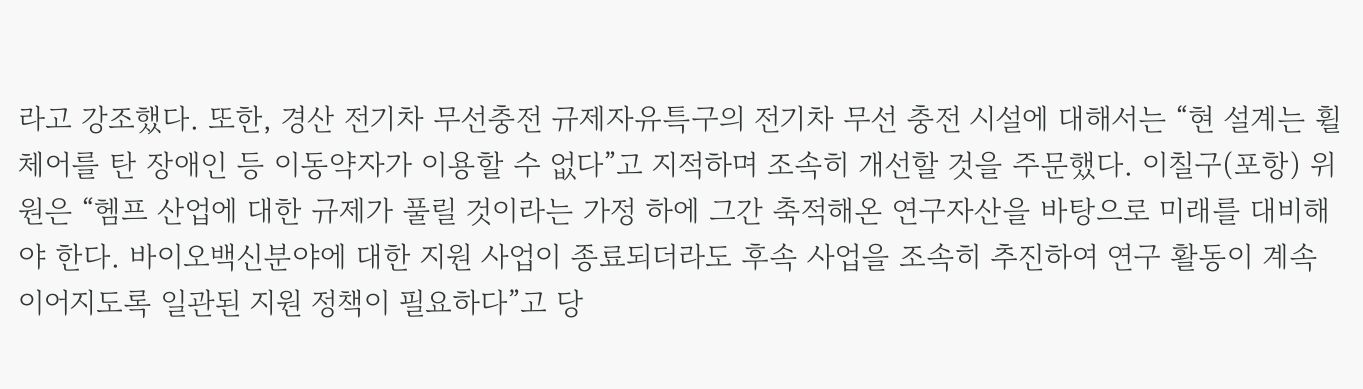라고 강조했다. 또한, 경산 전기차 무선충전 규제자유특구의 전기차 무선 충전 시설에 대해서는 “현 설계는 휠체어를 탄 장애인 등 이동약자가 이용할 수 없다”고 지적하며 조속히 개선할 것을 주문했다. 이칠구(포항) 위원은 “헴프 산업에 대한 규제가 풀릴 것이라는 가정 하에 그간 축적해온 연구자산을 바탕으로 미래를 대비해야 한다. 바이오백신분야에 대한 지원 사업이 종료되더라도 후속 사업을 조속히 추진하여 연구 활동이 계속 이어지도록 일관된 지원 정책이 필요하다”고 당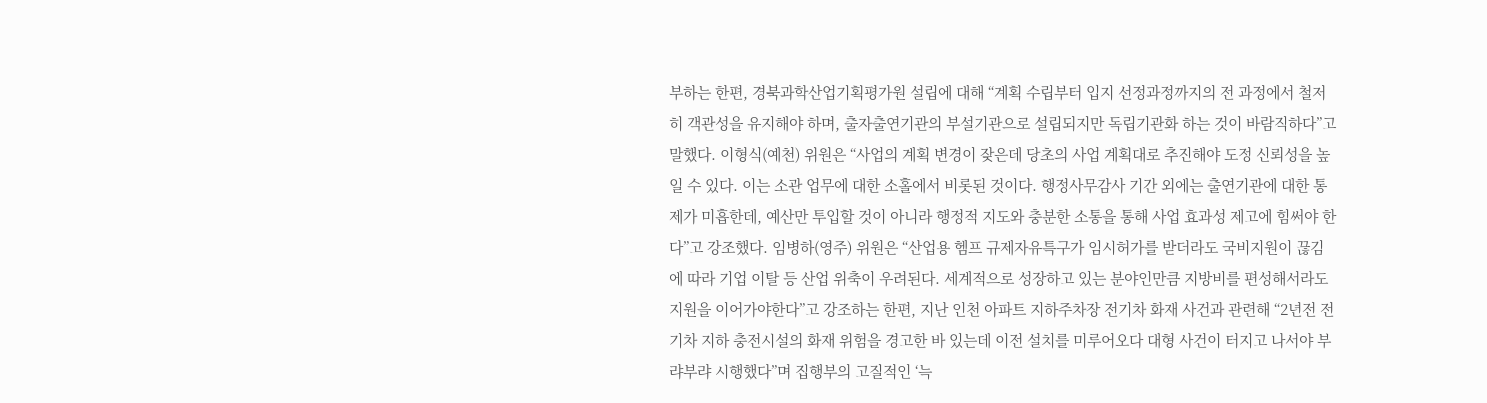부하는 한편, 경북과학산업기획평가원 설립에 대해 “계획 수립부터 입지 선정과정까지의 전 과정에서 철저히 객관성을 유지해야 하며, 출자출연기관의 부설기관으로 설립되지만 독립기관화 하는 것이 바람직하다”고 말했다. 이형식(예천) 위원은 “사업의 계획 변경이 잦은데 당초의 사업 계획대로 추진해야 도정 신뢰성을 높일 수 있다. 이는 소관 업무에 대한 소홀에서 비롯된 것이다. 행정사무감사 기간 외에는 출연기관에 대한 통제가 미흡한데, 예산만 투입할 것이 아니라 행정적 지도와 충분한 소통을 통해 사업 효과성 제고에 힘써야 한다”고 강조했다. 임병하(영주) 위원은 “산업용 헴프 규제자유특구가 임시허가를 받더라도 국비지원이 끊김에 따라 기업 이탈 등 산업 위축이 우려된다. 세계적으로 성장하고 있는 분야인만큼 지방비를 편성해서라도 지원을 이어가야한다”고 강조하는 한편, 지난 인천 아파트 지하주차장 전기차 화재 사건과 관련해 “2년전 전기차 지하 충전시설의 화재 위험을 경고한 바 있는데 이전 설치를 미루어오다 대형 사건이 터지고 나서야 부랴부랴 시행했다”며 집행부의 고질적인 ‘늑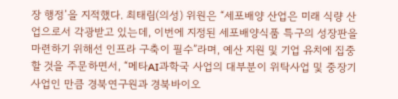장 행정’을 지적했다. 최태림(의성) 위원은 “세포배양 산업은 미래 식량 산업으로서 각광받고 있는데, 이번에 지정된 세포배양식품 특구의 성장판을 마련하기 위해선 인프라 구축이 필수”라며, 예산 지원 및 기업 유치에 집중할 것을 주문하면서, “메타AI과학국 사업의 대부분이 위탁사업 및 중장기 사업인 만큼 경북연구원과 경북바이오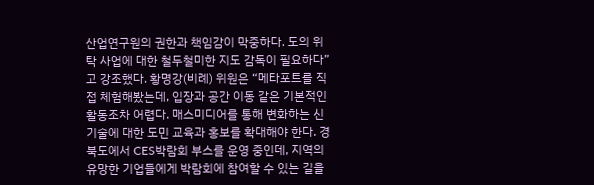산업연구원의 권한과 책임감이 막중하다. 도의 위탁 사업에 대한 철두철미한 지도 감독이 필요하다”고 강조했다. 황명강(비례) 위원은 “메타포트를 직접 체험해봤는데, 입장과 공간 이동 같은 기본적인 활동조차 어렵다. 매스미디어를 통해 변화하는 신기술에 대한 도민 교육과 홍보를 확대해야 한다. 경북도에서 CES박람회 부스를 운영 중인데, 지역의 유망한 기업들에게 박람회에 참여할 수 있는 길을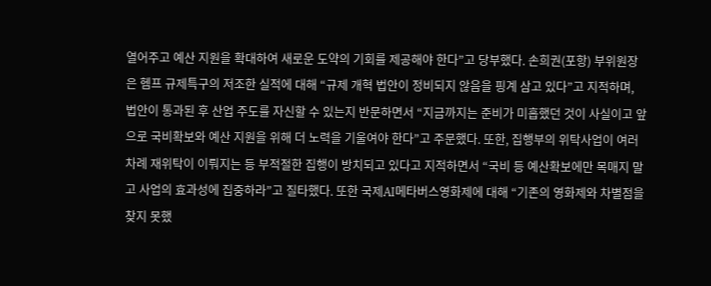열어주고 예산 지원을 확대하여 새로운 도약의 기회를 제공해야 한다”고 당부했다. 손희권(포항) 부위원장은 헴프 규제특구의 저조한 실적에 대해 “규제 개혁 법안이 정비되지 않음을 핑계 삼고 있다”고 지적하며, 법안이 통과된 후 산업 주도를 자신할 수 있는지 반문하면서 “지금까지는 준비가 미흡했던 것이 사실이고 앞으로 국비확보와 예산 지원을 위해 더 노력을 기울여야 한다”고 주문했다. 또한, 집행부의 위탁사업이 여러 차례 재위탁이 이뤄지는 등 부적절한 집행이 방치되고 있다고 지적하면서 “국비 등 예산확보에만 목매지 말고 사업의 효과성에 집중하라”고 질타했다. 또한 국제AI메타버스영화제에 대해 “기존의 영화제와 차별점을 찾지 못했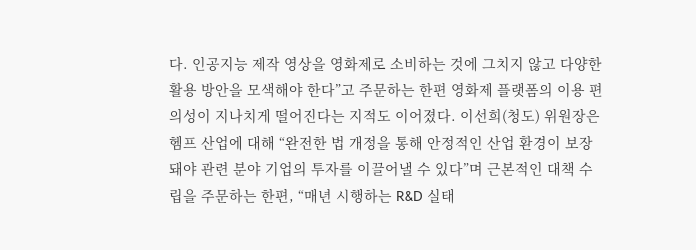다. 인공지능 제작 영상을 영화제로 소비하는 것에 그치지 않고 다양한 활용 방안을 모색해야 한다”고 주문하는 한편 영화제 플랫폼의 이용 편의성이 지나치게 떨어진다는 지적도 이어졌다. 이선희(청도) 위원장은 헴프 산업에 대해 “완전한 법 개정을 통해 안정적인 산업 환경이 보장돼야 관련 분야 기업의 투자를 이끌어낼 수 있다”며 근본적인 대책 수립을 주문하는 한편, “매년 시행하는 R&D 실태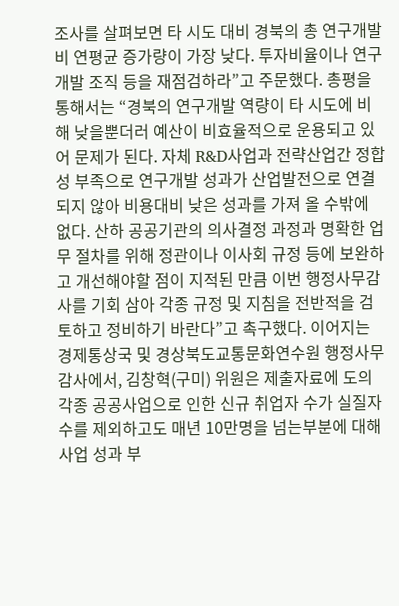조사를 살펴보면 타 시도 대비 경북의 총 연구개발비 연평균 증가량이 가장 낮다. 투자비율이나 연구개발 조직 등을 재점검하라”고 주문했다. 총평을 통해서는 “경북의 연구개발 역량이 타 시도에 비해 낮을뿐더러 예산이 비효율적으로 운용되고 있어 문제가 된다. 자체 R&D사업과 전략산업간 정합성 부족으로 연구개발 성과가 산업발전으로 연결되지 않아 비용대비 낮은 성과를 가져 올 수밖에 없다. 산하 공공기관의 의사결정 과정과 명확한 업무 절차를 위해 정관이나 이사회 규정 등에 보완하고 개선해야할 점이 지적된 만큼 이번 행정사무감사를 기회 삼아 각종 규정 및 지침을 전반적을 검토하고 정비하기 바란다”고 촉구했다. 이어지는 경제통상국 및 경상북도교통문화연수원 행정사무감사에서, 김창혁(구미) 위원은 제출자료에 도의 각종 공공사업으로 인한 신규 취업자 수가 실질자 수를 제외하고도 매년 10만명을 넘는부분에 대해 사업 성과 부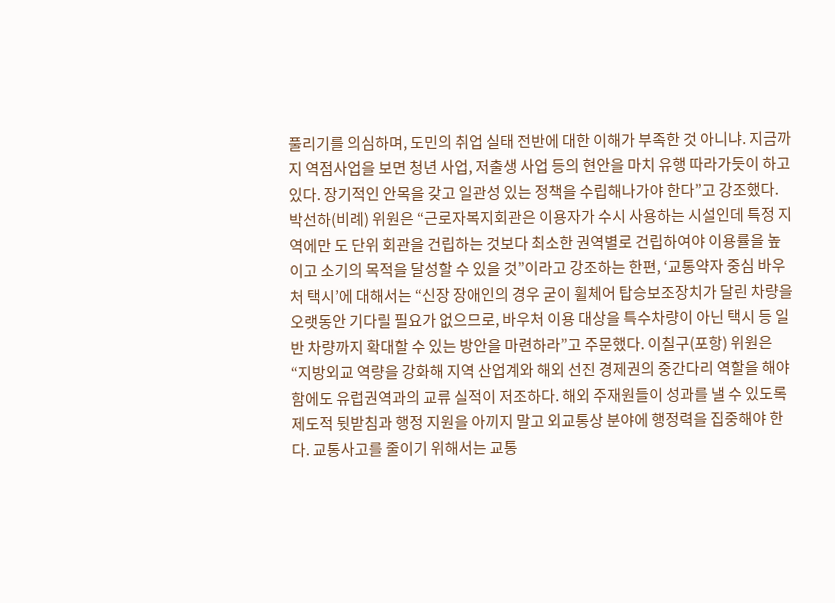풀리기를 의심하며, 도민의 취업 실태 전반에 대한 이해가 부족한 것 아니냐. 지금까지 역점사업을 보면 청년 사업, 저출생 사업 등의 현안을 마치 유행 따라가듯이 하고 있다. 장기적인 안목을 갖고 일관성 있는 정책을 수립해나가야 한다”고 강조했다. 박선하(비례) 위원은 “근로자복지회관은 이용자가 수시 사용하는 시설인데 특정 지역에만 도 단위 회관을 건립하는 것보다 최소한 권역별로 건립하여야 이용률을 높이고 소기의 목적을 달성할 수 있을 것”이라고 강조하는 한편, ‘교통약자 중심 바우처 택시’에 대해서는 “신장 장애인의 경우 굳이 휠체어 탑승보조장치가 달린 차량을 오랫동안 기다릴 필요가 없으므로, 바우처 이용 대상을 특수차량이 아닌 택시 등 일반 차량까지 확대할 수 있는 방안을 마련하라”고 주문했다. 이칠구(포항) 위원은 “지방외교 역량을 강화해 지역 산업계와 해외 선진 경제권의 중간다리 역할을 해야 함에도 유럽권역과의 교류 실적이 저조하다. 해외 주재원들이 성과를 낼 수 있도록 제도적 뒷받침과 행정 지원을 아끼지 말고 외교통상 분야에 행정력을 집중해야 한다. 교통사고를 줄이기 위해서는 교통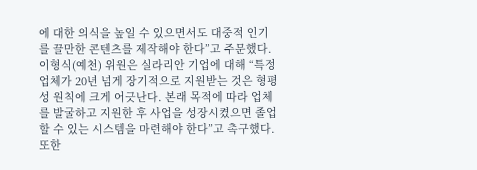에 대한 의식을 높일 수 있으면서도 대중적 인기를 끌만한 콘텐츠를 제작해야 한다”고 주문했다. 이형식(예천) 위원은 실라리안 기업에 대해 “특정업체가 20년 넘게 장기적으로 지원받는 것은 형평성 원칙에 크게 어긋난다. 본래 목적에 따라 업체를 발굴하고 지원한 후 사업을 성장시켰으면 졸업할 수 있는 시스템을 마련해야 한다”고 촉구했다. 또한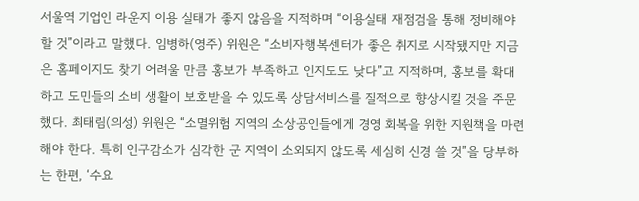서울역 기업인 라운지 이용 실태가 좋지 않음을 지적하며 “이용실태 재점검을 통해 정비해야 할 것”이라고 말했다. 임병하(영주) 위원은 “소비자행복센터가 좋은 취지로 시작됐지만 지금은 홈페이지도 찾기 어려울 만큼 홍보가 부족하고 인지도도 낮다”고 지적하며, 홍보를 확대하고 도민들의 소비 생활이 보호받을 수 있도록 상담서비스를 질적으로 향상시킬 것을 주문했다. 최태림(의성) 위원은 “소멸위험 지역의 소상공인들에게 경영 회복을 위한 지원책을 마련해야 한다. 특히 인구감소가 심각한 군 지역이 소외되지 않도록 세심히 신경 쓸 것”을 당부하는 한편, ‘수요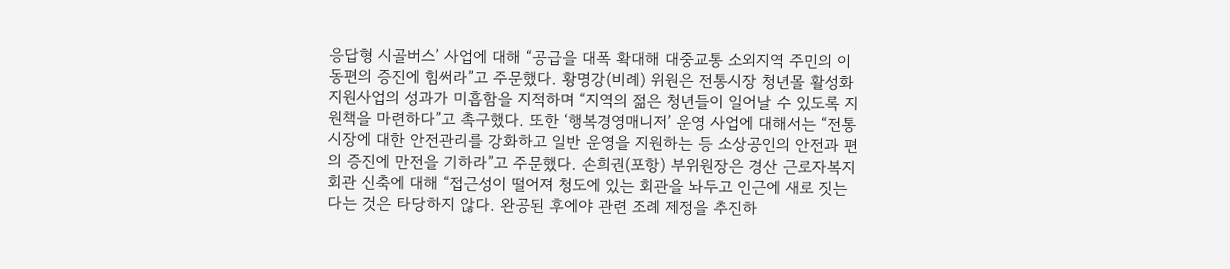응답형 시골버스’ 사업에 대해 “공급을 대폭 확대해 대중교통 소외지역 주민의 이동편의 증진에 힘써라”고 주문했다. 황명강(비례) 위원은 전통시장 청년몰 활성화 지원사업의 성과가 미흡함을 지적하며 “지역의 젊은 청년들이 일어날 수 있도록 지원책을 마련하다”고 촉구했다. 또한 ‘행복경영매니저’ 운영 사업에 대해서는 “전통시장에 대한 안전관리를 강화하고 일반 운영을 지원하는 등 소상공인의 안전과 편의 증진에 만전을 기하라”고 주문했다. 손희권(포항) 부위원장은 경산 근로자복지회관 신축에 대해 “접근성이 떨어져 청도에 있는 회관을 놔두고 인근에 새로 짓는다는 것은 타당하지 않다. 완공된 후에야 관련 조례 제정을 추진하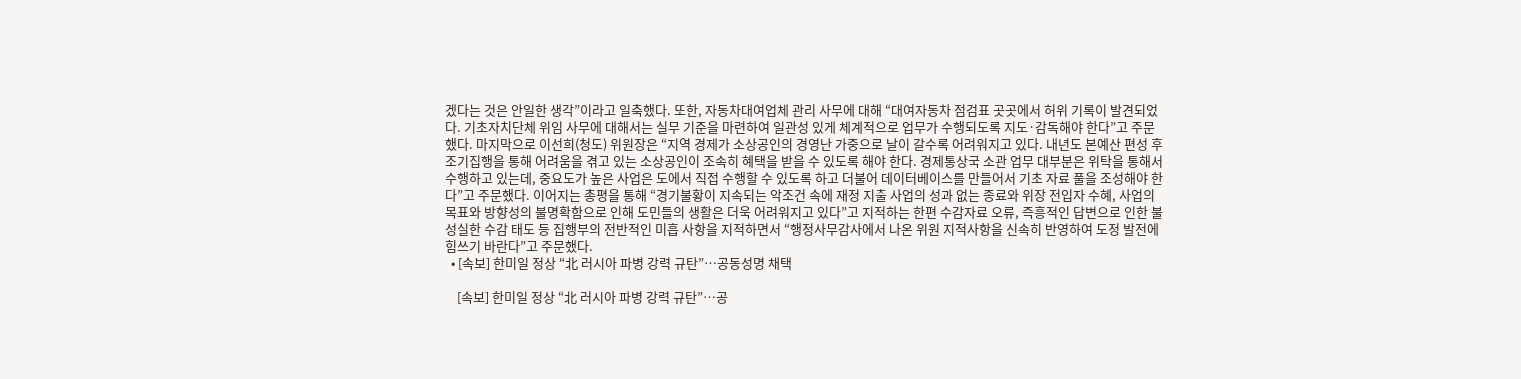겠다는 것은 안일한 생각”이라고 일축했다. 또한, 자동차대여업체 관리 사무에 대해 “대여자동차 점검표 곳곳에서 허위 기록이 발견되었다. 기초자치단체 위임 사무에 대해서는 실무 기준을 마련하여 일관성 있게 체계적으로 업무가 수행되도록 지도·감독해야 한다”고 주문했다. 마지막으로 이선희(청도) 위원장은 “지역 경제가 소상공인의 경영난 가중으로 날이 갈수록 어려워지고 있다. 내년도 본예산 편성 후 조기집행을 통해 어려움을 겪고 있는 소상공인이 조속히 혜택을 받을 수 있도록 해야 한다. 경제통상국 소관 업무 대부분은 위탁을 통해서 수행하고 있는데, 중요도가 높은 사업은 도에서 직접 수행할 수 있도록 하고 더불어 데이터베이스를 만들어서 기초 자료 풀을 조성해야 한다”고 주문했다. 이어지는 총평을 통해 “경기불황이 지속되는 악조건 속에 재정 지출 사업의 성과 없는 종료와 위장 전입자 수혜, 사업의 목표와 방향성의 불명확함으로 인해 도민들의 생활은 더욱 어려워지고 있다”고 지적하는 한편 수감자료 오류, 즉흥적인 답변으로 인한 불성실한 수감 태도 등 집행부의 전반적인 미흡 사항을 지적하면서 “행정사무감사에서 나온 위원 지적사항을 신속히 반영하여 도정 발전에 힘쓰기 바란다”고 주문했다.
  • [속보] 한미일 정상 “北 러시아 파병 강력 규탄”…공동성명 채택

    [속보] 한미일 정상 “北 러시아 파병 강력 규탄”…공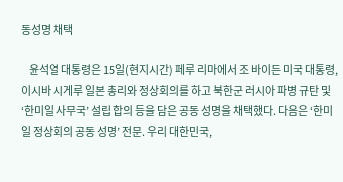동성명 채택

    윤석열 대통령은 15일(현지시간) 페루 리마에서 조 바이든 미국 대통령, 이시바 시게루 일본 총리와 정상회의를 하고 북한군 러시아 파병 규탄 및 ‘한미일 사무국’ 설립 합의 등을 담은 공동 성명을 채택했다. 다음은 ‘한미일 정상회의 공동 성명’ 전문. 우리 대한민국,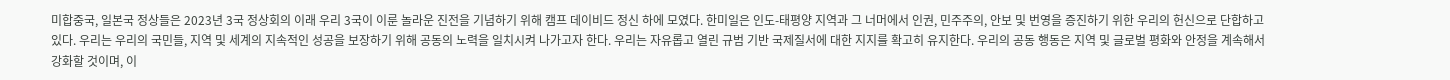미합중국, 일본국 정상들은 2023년 3국 정상회의 이래 우리 3국이 이룬 놀라운 진전을 기념하기 위해 캠프 데이비드 정신 하에 모였다. 한미일은 인도-태평양 지역과 그 너머에서 인권, 민주주의, 안보 및 번영을 증진하기 위한 우리의 헌신으로 단합하고 있다. 우리는 우리의 국민들, 지역 및 세계의 지속적인 성공을 보장하기 위해 공동의 노력을 일치시켜 나가고자 한다. 우리는 자유롭고 열린 규범 기반 국제질서에 대한 지지를 확고히 유지한다. 우리의 공동 행동은 지역 및 글로벌 평화와 안정을 계속해서 강화할 것이며, 이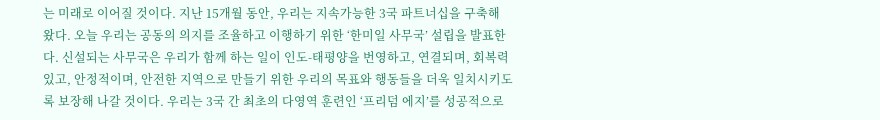는 미래로 이어질 것이다. 지난 15개월 동안, 우리는 지속가능한 3국 파트너십을 구축해 왔다. 오늘 우리는 공동의 의지를 조율하고 이행하기 위한 ‘한미일 사무국’ 설립을 발표한다. 신설되는 사무국은 우리가 함께 하는 일이 인도-태평양을 번영하고, 연결되며, 회복력 있고, 안정적이며, 안전한 지역으로 만들기 위한 우리의 목표와 행동들을 더욱 일치시키도록 보장해 나갈 것이다. 우리는 3국 간 최초의 다영역 훈련인 ‘프리덤 에지’를 성공적으로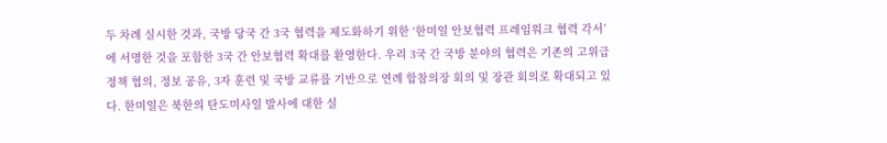두 차례 실시한 것과, 국방 당국 간 3국 협력을 제도화하기 위한 ‘한미일 안보협력 프레임워크 협력 각서’에 서명한 것을 포함한 3국 간 안보협력 확대를 환영한다. 우리 3국 간 국방 분야의 협력은 기존의 고위급 정책 협의, 정보 공유, 3자 훈련 및 국방 교류를 기반으로 연례 합참의장 회의 및 장관 회의로 확대되고 있다. 한미일은 북한의 탄도미사일 발사에 대한 실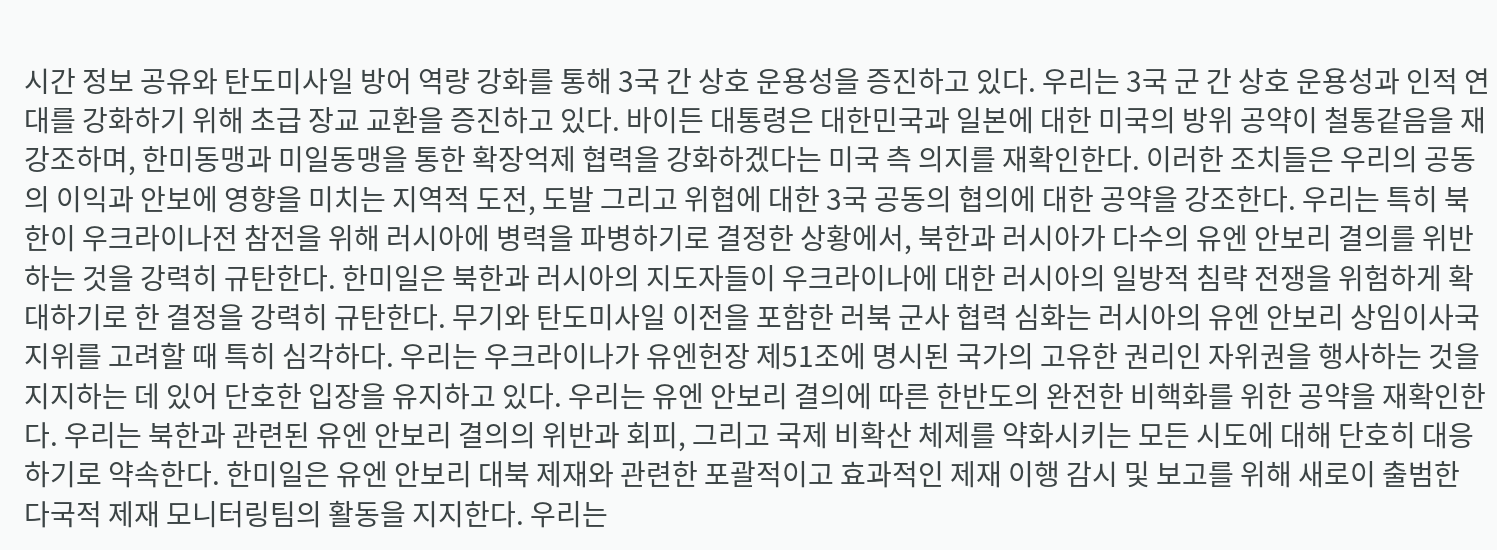시간 정보 공유와 탄도미사일 방어 역량 강화를 통해 3국 간 상호 운용성을 증진하고 있다. 우리는 3국 군 간 상호 운용성과 인적 연대를 강화하기 위해 초급 장교 교환을 증진하고 있다. 바이든 대통령은 대한민국과 일본에 대한 미국의 방위 공약이 철통같음을 재강조하며, 한미동맹과 미일동맹을 통한 확장억제 협력을 강화하겠다는 미국 측 의지를 재확인한다. 이러한 조치들은 우리의 공동의 이익과 안보에 영향을 미치는 지역적 도전, 도발 그리고 위협에 대한 3국 공동의 협의에 대한 공약을 강조한다. 우리는 특히 북한이 우크라이나전 참전을 위해 러시아에 병력을 파병하기로 결정한 상황에서, 북한과 러시아가 다수의 유엔 안보리 결의를 위반하는 것을 강력히 규탄한다. 한미일은 북한과 러시아의 지도자들이 우크라이나에 대한 러시아의 일방적 침략 전쟁을 위험하게 확대하기로 한 결정을 강력히 규탄한다. 무기와 탄도미사일 이전을 포함한 러북 군사 협력 심화는 러시아의 유엔 안보리 상임이사국 지위를 고려할 때 특히 심각하다. 우리는 우크라이나가 유엔헌장 제51조에 명시된 국가의 고유한 권리인 자위권을 행사하는 것을 지지하는 데 있어 단호한 입장을 유지하고 있다. 우리는 유엔 안보리 결의에 따른 한반도의 완전한 비핵화를 위한 공약을 재확인한다. 우리는 북한과 관련된 유엔 안보리 결의의 위반과 회피, 그리고 국제 비확산 체제를 약화시키는 모든 시도에 대해 단호히 대응하기로 약속한다. 한미일은 유엔 안보리 대북 제재와 관련한 포괄적이고 효과적인 제재 이행 감시 및 보고를 위해 새로이 출범한 다국적 제재 모니터링팀의 활동을 지지한다. 우리는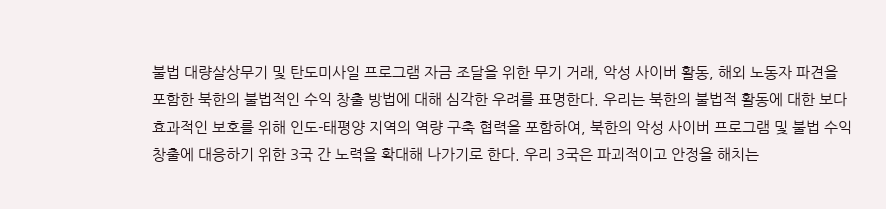불법 대량살상무기 및 탄도미사일 프로그램 자금 조달을 위한 무기 거래, 악성 사이버 활동, 해외 노동자 파견을 포함한 북한의 불법적인 수익 창출 방법에 대해 심각한 우려를 표명한다. 우리는 북한의 불법적 활동에 대한 보다 효과적인 보호를 위해 인도-태평양 지역의 역량 구축 협력을 포함하여, 북한의 악성 사이버 프로그램 및 불법 수익 창출에 대응하기 위한 3국 간 노력을 확대해 나가기로 한다. 우리 3국은 파괴적이고 안정을 해치는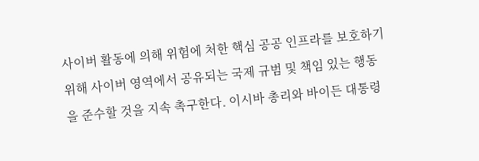사이버 활동에 의해 위험에 처한 핵심 공공 인프라를 보호하기 위해 사이버 영역에서 공유되는 국제 규범 및 책임 있는 행동을 준수할 것을 지속 촉구한다. 이시바 총리와 바이든 대통령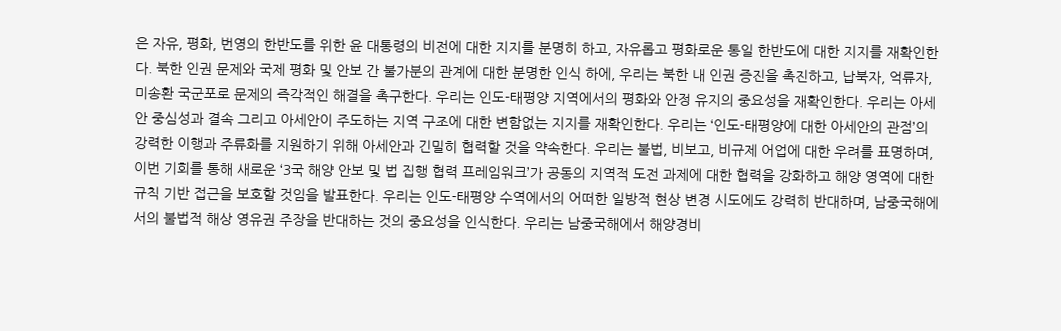은 자유, 평화, 번영의 한반도를 위한 윤 대통령의 비전에 대한 지지를 분명히 하고, 자유롭고 평화로운 통일 한반도에 대한 지지를 재확인한다. 북한 인권 문제와 국제 평화 및 안보 간 불가분의 관계에 대한 분명한 인식 하에, 우리는 북한 내 인권 증진을 촉진하고, 납북자, 억류자, 미송환 국군포로 문제의 즉각적인 해결을 촉구한다. 우리는 인도-태평양 지역에서의 평화와 안정 유지의 중요성을 재확인한다. 우리는 아세안 중심성과 결속 그리고 아세안이 주도하는 지역 구조에 대한 변함없는 지지를 재확인한다. 우리는 ‘인도-태평양에 대한 아세안의 관점’의 강력한 이행과 주류화를 지원하기 위해 아세안과 긴밀히 협력할 것을 약속한다. 우리는 불법, 비보고, 비규제 어업에 대한 우려를 표명하며, 이번 기회를 통해 새로운 ‘3국 해양 안보 및 법 집행 협력 프레임워크’가 공동의 지역적 도전 과제에 대한 협력을 강화하고 해양 영역에 대한 규칙 기반 접근을 보호할 것임을 발표한다. 우리는 인도-태평양 수역에서의 어떠한 일방적 현상 변경 시도에도 강력히 반대하며, 남중국해에서의 불법적 해상 영유권 주장을 반대하는 것의 중요성을 인식한다. 우리는 남중국해에서 해양경비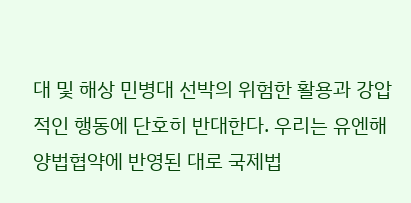대 및 해상 민병대 선박의 위험한 활용과 강압적인 행동에 단호히 반대한다. 우리는 유엔해양법협약에 반영된 대로 국제법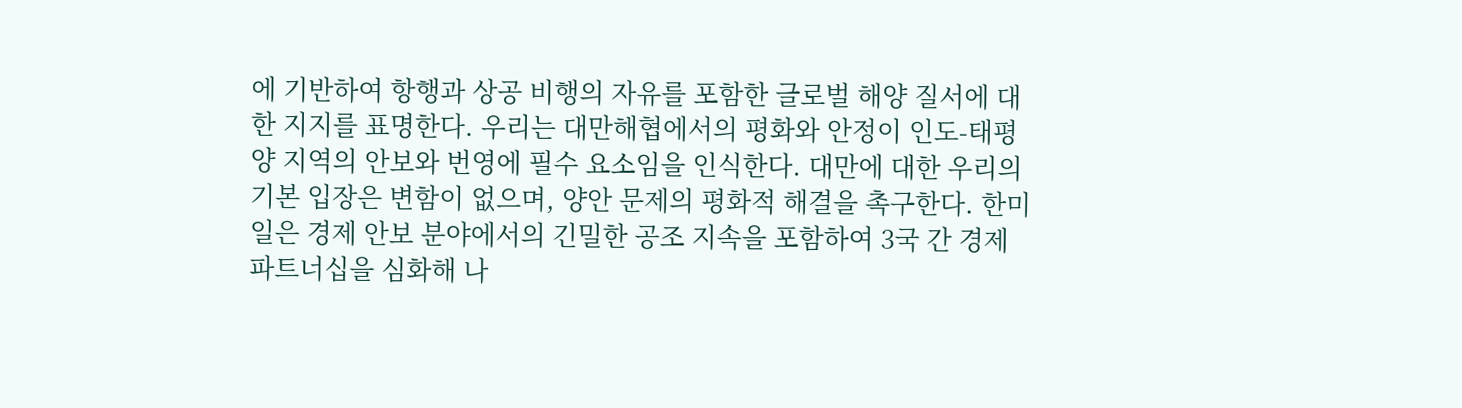에 기반하여 항행과 상공 비행의 자유를 포함한 글로벌 해양 질서에 대한 지지를 표명한다. 우리는 대만해협에서의 평화와 안정이 인도-태평양 지역의 안보와 번영에 필수 요소임을 인식한다. 대만에 대한 우리의 기본 입장은 변함이 없으며, 양안 문제의 평화적 해결을 촉구한다. 한미일은 경제 안보 분야에서의 긴밀한 공조 지속을 포함하여 3국 간 경제 파트너십을 심화해 나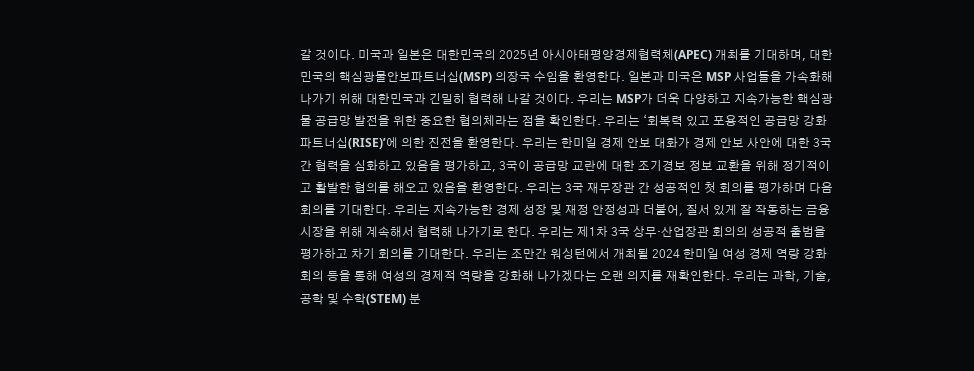갈 것이다. 미국과 일본은 대한민국의 2025년 아시아태평양경제협력체(APEC) 개최를 기대하며, 대한민국의 핵심광물안보파트너십(MSP) 의장국 수임을 환영한다. 일본과 미국은 MSP 사업들을 가속화해 나가기 위해 대한민국과 긴밀히 협력해 나갈 것이다. 우리는 MSP가 더욱 다양하고 지속가능한 핵심광물 공급망 발전을 위한 중요한 협의체라는 점을 확인한다. 우리는 ‘회복력 있고 포용적인 공급망 강화 파트너십(RISE)’에 의한 진전을 환영한다. 우리는 한미일 경제 안보 대화가 경제 안보 사안에 대한 3국 간 협력을 심화하고 있음을 평가하고, 3국이 공급망 교란에 대한 조기경보 정보 교환을 위해 정기적이고 활발한 협의를 해오고 있음을 환영한다. 우리는 3국 재무장관 간 성공적인 첫 회의를 평가하며 다음 회의를 기대한다. 우리는 지속가능한 경제 성장 및 재정 안정성과 더불어, 질서 있게 잘 작동하는 금융 시장을 위해 계속해서 협력해 나가기로 한다. 우리는 제1차 3국 상무·산업장관 회의의 성공적 출범을 평가하고 차기 회의를 기대한다. 우리는 조만간 워싱턴에서 개최될 2024 한미일 여성 경제 역량 강화 회의 등을 통해 여성의 경제적 역량을 강화해 나가겠다는 오랜 의지를 재확인한다. 우리는 과학, 기술, 공학 및 수학(STEM) 분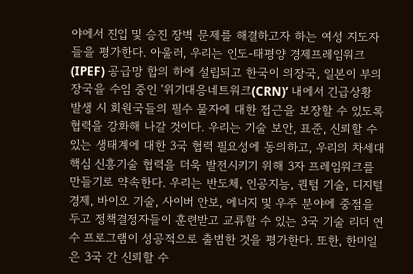야에서 진입 및 승진 장벽 문제를 해결하고자 하는 여성 지도자들을 평가한다. 아울러, 우리는 인도-태평양 경제프레임워크(IPEF) 공급망 합의 하에 설립되고 한국이 의장국, 일본이 부의장국을 수임 중인 ‘위기대응네트워크(CRN)’ 내에서 긴급상황 발생 시 회원국들의 필수 물자에 대한 접근을 보장할 수 있도록 협력을 강화해 나갈 것이다. 우리는 기술 보안, 표준, 신뢰할 수 있는 생태계에 대한 3국 협력 필요성에 동의하고, 우리의 차세대 핵심 신흥기술 협력을 더욱 발전시키기 위해 3자 프레임워크를 만들기로 약속한다. 우리는 반도체, 인공지능, 퀀텀 기술, 디지털 경제, 바이오 기술, 사이버 안보, 에너지 및 우주 분야에 중점을 두고 정책결정자들이 훈련받고 교류할 수 있는 3국 기술 리더 연수 프로그램이 성공적으로 출범한 것을 평가한다. 또한, 한미일은 3국 간 신뢰할 수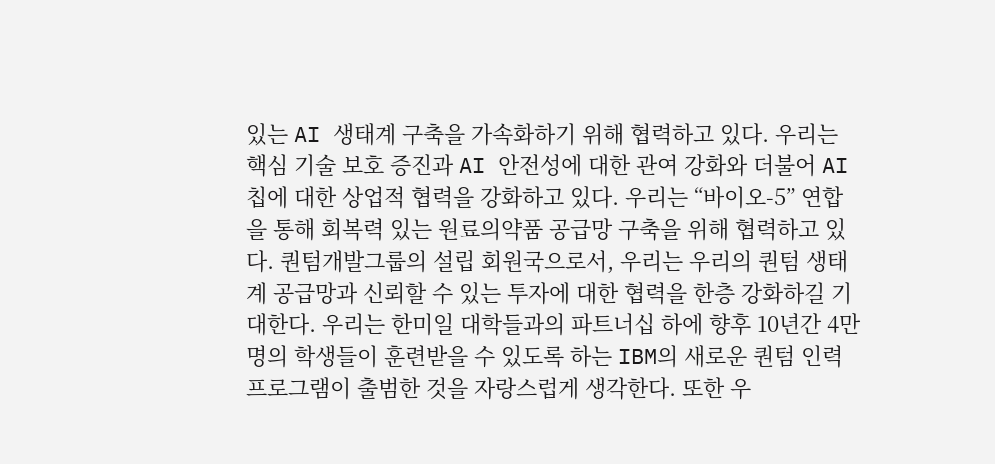있는 AI 생태계 구축을 가속화하기 위해 협력하고 있다. 우리는 핵심 기술 보호 증진과 AI 안전성에 대한 관여 강화와 더불어 AI 칩에 대한 상업적 협력을 강화하고 있다. 우리는 “바이오-5” 연합을 통해 회복력 있는 원료의약품 공급망 구축을 위해 협력하고 있다. 퀀텀개발그룹의 설립 회원국으로서, 우리는 우리의 퀀텀 생태계 공급망과 신뢰할 수 있는 투자에 대한 협력을 한층 강화하길 기대한다. 우리는 한미일 대학들과의 파트너십 하에 향후 10년간 4만명의 학생들이 훈련받을 수 있도록 하는 IBM의 새로운 퀀텀 인력 프로그램이 출범한 것을 자랑스럽게 생각한다. 또한 우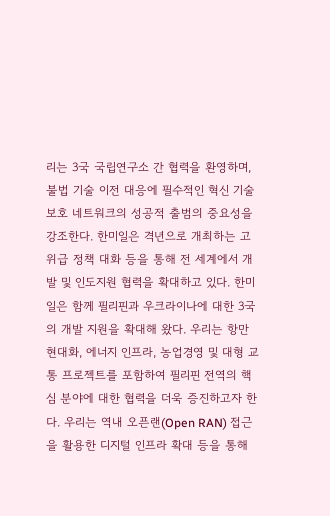리는 3국 국립연구소 간 협력을 환영하며, 불법 기술 이전 대응에 필수적인 혁신 기술 보호 네트워크의 성공적 출범의 중요성을 강조한다. 한미일은 격년으로 개최하는 고위급 정책 대화 등을 통해 전 세계에서 개발 및 인도지원 협력을 확대하고 있다. 한미일은 함께 필리핀과 우크라이나에 대한 3국의 개발 지원을 확대해 왔다. 우리는 항만 현대화, 에너지 인프라, 농업경영 및 대형 교통 프로젝트를 포함하여 필리핀 전역의 핵심 분야에 대한 협력을 더욱 증진하고자 한다. 우리는 역내 오픈랜(Open RAN) 접근을 활용한 디지털 인프라 확대 등을 통해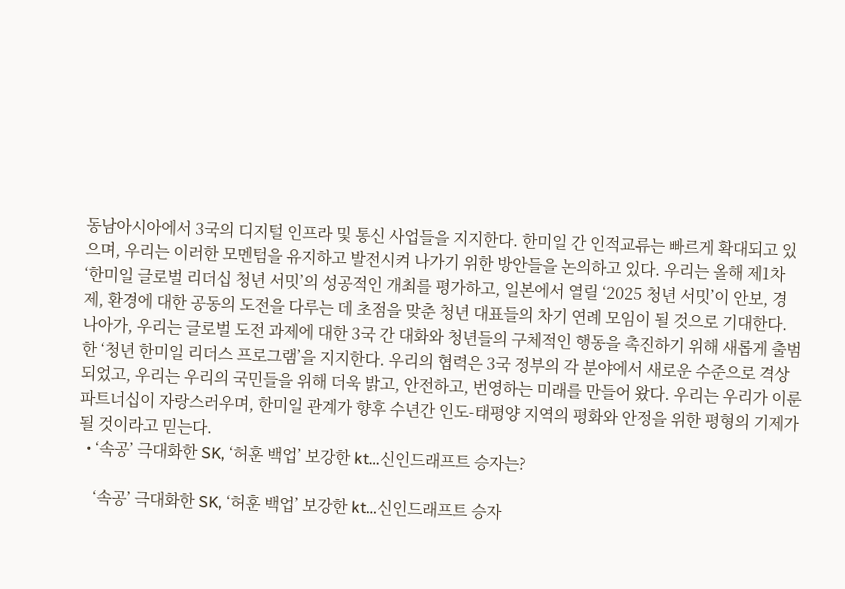동남아시아에서 3국의 디지털 인프라 및 통신 사업들을 지지한다. 한미일 간 인적교류는 빠르게 확대되고 있으며, 우리는 이러한 모멘텀을 유지하고 발전시켜 나가기 위한 방안들을 논의하고 있다. 우리는 올해 제1차 ‘한미일 글로벌 리더십 청년 서밋’의 성공적인 개최를 평가하고, 일본에서 열릴 ‘2025 청년 서밋’이 안보, 경제, 환경에 대한 공동의 도전을 다루는 데 초점을 맞춘 청년 대표들의 차기 연례 모임이 될 것으로 기대한다. 나아가, 우리는 글로벌 도전 과제에 대한 3국 간 대화와 청년들의 구체적인 행동을 촉진하기 위해 새롭게 출범한 ‘청년 한미일 리더스 프로그램’을 지지한다. 우리의 협력은 3국 정부의 각 분야에서 새로운 수준으로 격상되었고, 우리는 우리의 국민들을 위해 더욱 밝고, 안전하고, 번영하는 미래를 만들어 왔다. 우리는 우리가 이룬 파트너십이 자랑스러우며, 한미일 관계가 향후 수년간 인도-태평양 지역의 평화와 안정을 위한 평형의 기제가 될 것이라고 믿는다.
  • ‘속공’ 극대화한 SK, ‘허훈 백업’ 보강한 kt…신인드래프트 승자는?

    ‘속공’ 극대화한 SK, ‘허훈 백업’ 보강한 kt…신인드래프트 승자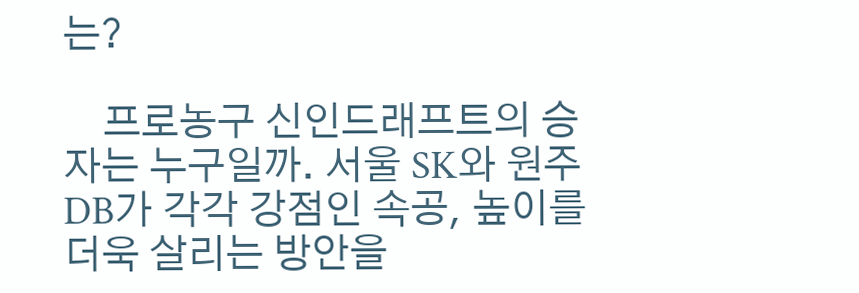는?

    프로농구 신인드래프트의 승자는 누구일까. 서울 SK와 원주 DB가 각각 강점인 속공, 높이를 더욱 살리는 방안을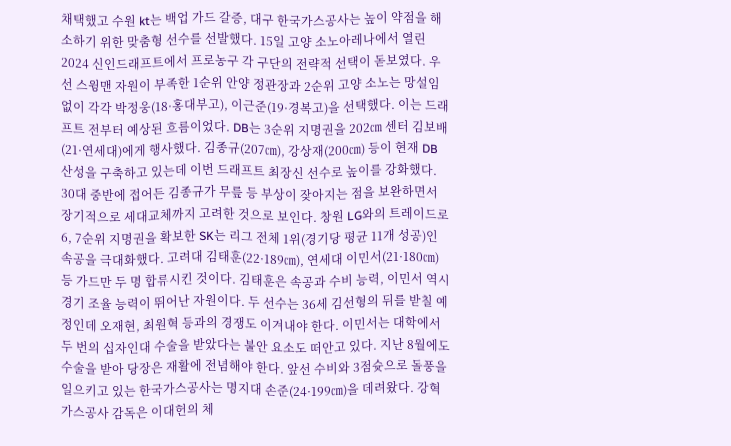채택했고 수원 kt는 백업 가드 갈증, 대구 한국가스공사는 높이 약점을 해소하기 위한 맞춤형 선수를 선발했다. 15일 고양 소노아레나에서 열린 2024 신인드래프트에서 프로농구 각 구단의 전략적 선택이 돋보였다. 우선 스윙맨 자원이 부족한 1순위 안양 정관장과 2순위 고양 소노는 망설임 없이 각각 박정웅(18·홍대부고), 이근준(19·경복고)을 선택했다. 이는 드래프트 전부터 예상된 흐름이었다. DB는 3순위 지명권을 202㎝ 센터 김보배(21·연세대)에게 행사했다. 김종규(207㎝), 강상재(200㎝) 등이 현재 DB 산성을 구축하고 있는데 이번 드래프트 최장신 선수로 높이를 강화했다. 30대 중반에 접어든 김종규가 무릎 등 부상이 잦아지는 점을 보완하면서 장기적으로 세대교체까지 고려한 것으로 보인다. 창원 LG와의 트레이드로 6, 7순위 지명권을 확보한 SK는 리그 전체 1위(경기당 평균 11개 성공)인 속공을 극대화했다. 고려대 김태훈(22·189㎝), 연세대 이민서(21·180㎝) 등 가드만 두 명 합류시킨 것이다. 김태훈은 속공과 수비 능력, 이민서 역시 경기 조율 능력이 뛰어난 자원이다. 두 선수는 36세 김선형의 뒤를 받칠 예정인데 오재현, 최원혁 등과의 경쟁도 이겨내야 한다. 이민서는 대학에서 두 번의 십자인대 수술을 받았다는 불안 요소도 떠안고 있다. 지난 8월에도 수술을 받아 당장은 재활에 전념해야 한다. 앞선 수비와 3점슛으로 돌풍을 일으키고 있는 한국가스공사는 명지대 손준(24·199㎝)을 데려왔다. 강혁 가스공사 감독은 이대헌의 체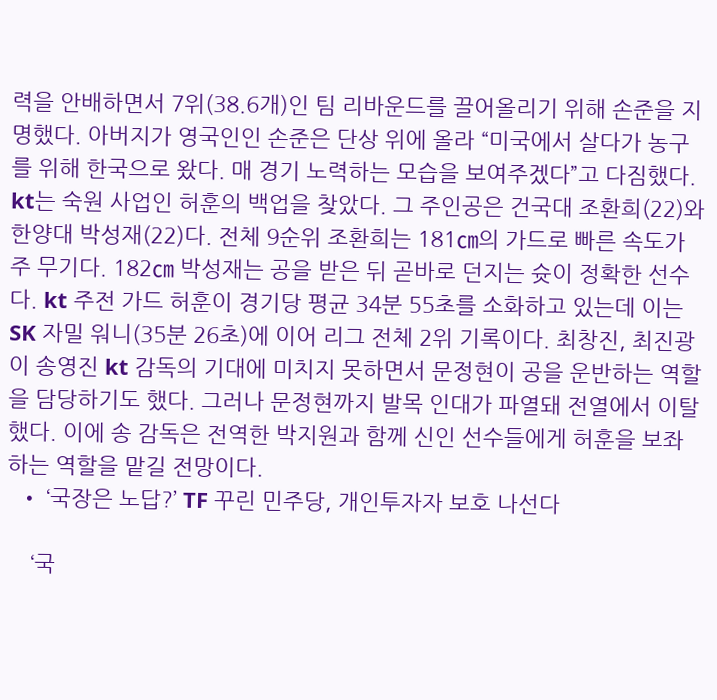력을 안배하면서 7위(38.6개)인 팀 리바운드를 끌어올리기 위해 손준을 지명했다. 아버지가 영국인인 손준은 단상 위에 올라 “미국에서 살다가 농구를 위해 한국으로 왔다. 매 경기 노력하는 모습을 보여주겠다”고 다짐했다. kt는 숙원 사업인 허훈의 백업을 찾았다. 그 주인공은 건국대 조환희(22)와 한양대 박성재(22)다. 전체 9순위 조환희는 181㎝의 가드로 빠른 속도가 주 무기다. 182㎝ 박성재는 공을 받은 뒤 곧바로 던지는 슛이 정확한 선수다. kt 주전 가드 허훈이 경기당 평균 34분 55초를 소화하고 있는데 이는 SK 자밀 워니(35분 26초)에 이어 리그 전체 2위 기록이다. 최창진, 최진광이 송영진 kt 감독의 기대에 미치지 못하면서 문정현이 공을 운반하는 역할을 담당하기도 했다. 그러나 문정현까지 발목 인대가 파열돼 전열에서 이탈했다. 이에 송 감독은 전역한 박지원과 함께 신인 선수들에게 허훈을 보좌하는 역할을 맡길 전망이다.
  • ‘국장은 노답?’ TF 꾸린 민주당, 개인투자자 보호 나선다

    ‘국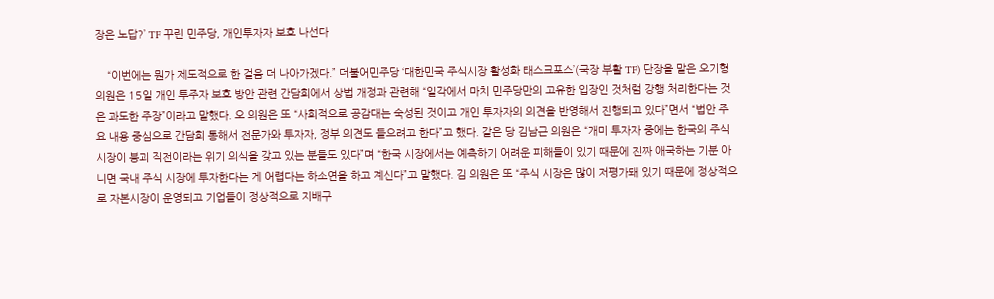장은 노답?’ TF 꾸린 민주당, 개인투자자 보호 나선다

    “이번에는 뭔가 제도적으로 한 걸음 더 나아가겠다.” 더불어민주당 ‘대한민국 주식시장 활성화 태스크포스’(국장 부활 TF) 단장을 맡은 오기형 의원은 15일 개인 투주자 보호 방안 관련 간담회에서 상법 개정과 관련해 “일각에서 마치 민주당만의 고유한 입장인 것처럼 강행 처리한다는 것은 과도한 주장”이라고 말했다. 오 의원은 또 “사회적으로 공감대는 숙성된 것이고 개인 투자자의 의견을 반영해서 진행되고 있다”면서 “법안 주요 내용 중심으로 간담회 통해서 전문가와 투자자, 정부 의견도 들으려고 한다”고 했다. 같은 당 김남근 의원은 “개미 투자자 중에는 한국의 주식 시장이 붕괴 직전이라는 위기 의식을 갖고 있는 분들도 있다”며 “한국 시장에서는 예측하기 어려운 피해들이 있기 때문에 진짜 애국하는 기분 아니면 국내 주식 시장에 투자한다는 게 어렵다는 하소연을 하고 계신다”고 말했다. 김 의원은 또 “주식 시장은 많이 저평가돼 있기 때문에 정상적으로 자본시장이 운영되고 기업들이 정상적으로 지배구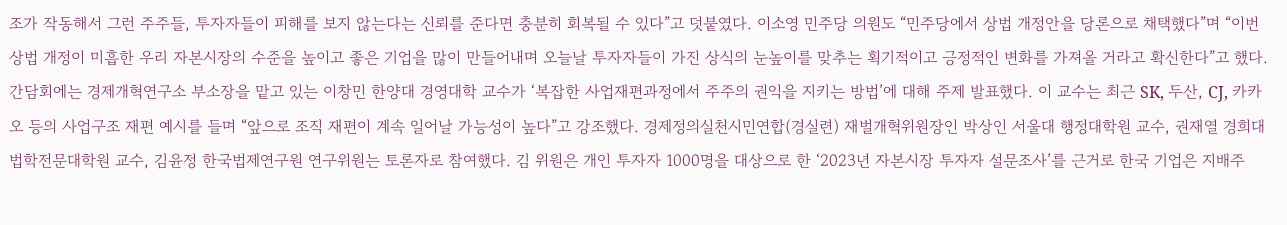조가 작동해서 그런 주주들, 투자자들이 피해를 보지 않는다는 신뢰를 준다면 충분히 회복될 수 있다”고 덧붙였다. 이소영 민주당 의원도 “민주당에서 상법 개정안을 당론으로 채택했다”며 “이번 상법 개정이 미흡한 우리 자본시장의 수준을 높이고 좋은 기업을 많이 만들어내며 오늘날 투자자들이 가진 상식의 눈높이를 맞추는 획기적이고 긍정적인 변화를 가져올 거라고 확신한다”고 했다. 간담회에는 경제개혁연구소 부소장을 맡고 있는 이창민 한양대 경영대학 교수가 ‘복잡한 사업재편과정에서 주주의 권익을 지키는 방법’에 대해 주제 발표했다. 이 교수는 최근 SK, 두산, CJ, 카카오 등의 사업구조 재편 예시를 들며 “앞으로 조직 재편이 계속 일어날 가능성이 높다”고 강조했다. 경제정의실천시민연합(경실련) 재벌개혁위원장인 박상인 서울대 행정대학원 교수, 권재열 경희대 법학전문대학원 교수, 김윤정 한국법제연구원 연구위원는 토론자로 참여했다. 김 위원은 개인 투자자 1000명을 대상으로 한 ‘2023년 자본시장 투자자 설문조사’를 근거로 한국 기업은 지배주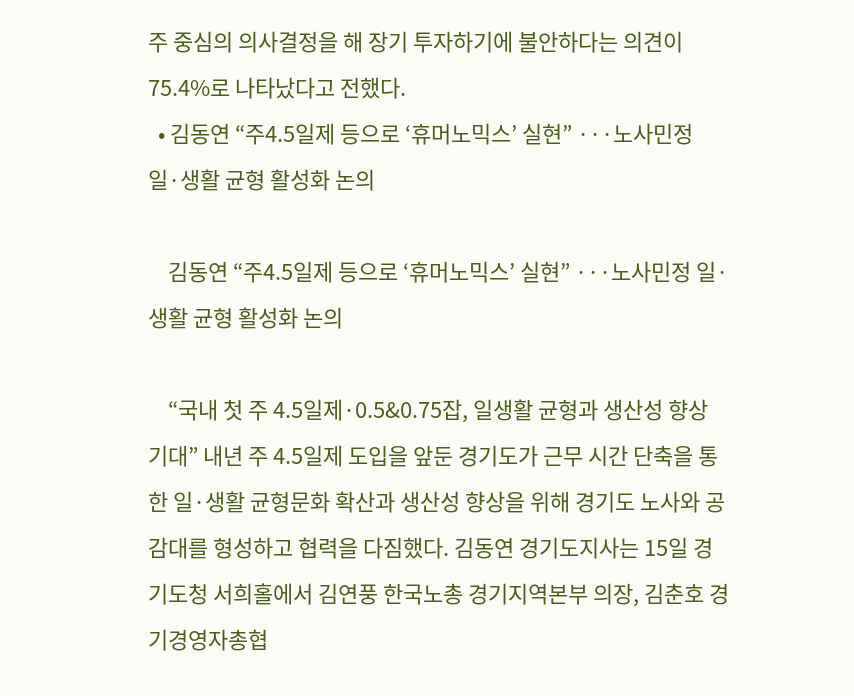주 중심의 의사결정을 해 장기 투자하기에 불안하다는 의견이 75.4%로 나타났다고 전했다.
  • 김동연 “주4.5일제 등으로 ‘휴머노믹스’ 실현” ···노사민정 일·생활 균형 활성화 논의

    김동연 “주4.5일제 등으로 ‘휴머노믹스’ 실현” ···노사민정 일·생활 균형 활성화 논의

    “국내 첫 주 4.5일제·0.5&0.75잡, 일생활 균형과 생산성 향상 기대” 내년 주 4.5일제 도입을 앞둔 경기도가 근무 시간 단축을 통한 일·생활 균형문화 확산과 생산성 향상을 위해 경기도 노사와 공감대를 형성하고 협력을 다짐했다. 김동연 경기도지사는 15일 경기도청 서희홀에서 김연풍 한국노총 경기지역본부 의장, 김춘호 경기경영자총협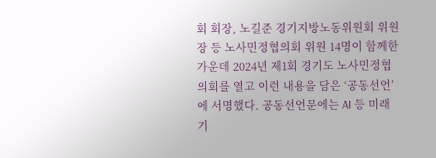회 회장, 노길준 경기지방노동위원회 위원장 등 노사민정협의회 위원 14명이 함께한 가운데 2024년 제1회 경기도 노사민정협의회를 열고 이런 내용을 담은 ‘공동선언’에 서명했다. 공동선언문에는 AI 등 미래 기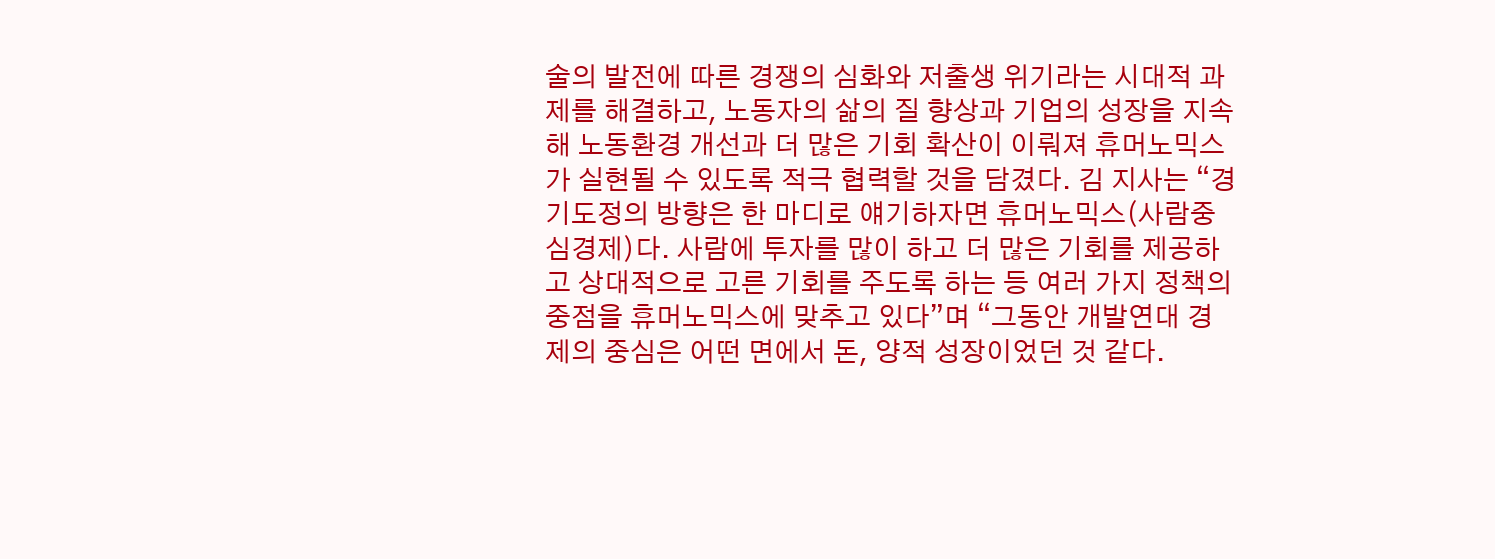술의 발전에 따른 경쟁의 심화와 저출생 위기라는 시대적 과제를 해결하고, 노동자의 삶의 질 향상과 기업의 성장을 지속해 노동환경 개선과 더 많은 기회 확산이 이뤄져 휴머노믹스가 실현될 수 있도록 적극 협력할 것을 담겼다. 김 지사는 “경기도정의 방향은 한 마디로 얘기하자면 휴머노믹스(사람중심경제)다. 사람에 투자를 많이 하고 더 많은 기회를 제공하고 상대적으로 고른 기회를 주도록 하는 등 여러 가지 정책의 중점을 휴머노믹스에 맞추고 있다”며 “그동안 개발연대 경제의 중심은 어떤 면에서 돈, 양적 성장이었던 것 같다.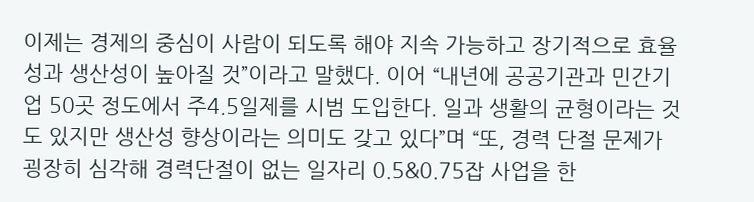이제는 경제의 중심이 사람이 되도록 해야 지속 가능하고 장기적으로 효율성과 생산성이 높아질 것”이라고 말했다. 이어 “내년에 공공기관과 민간기업 50곳 정도에서 주4.5일제를 시범 도입한다. 일과 생활의 균형이라는 것도 있지만 생산성 향상이라는 의미도 갖고 있다”며 “또, 경력 단절 문제가 굉장히 심각해 경력단절이 없는 일자리 0.5&0.75잡 사업을 한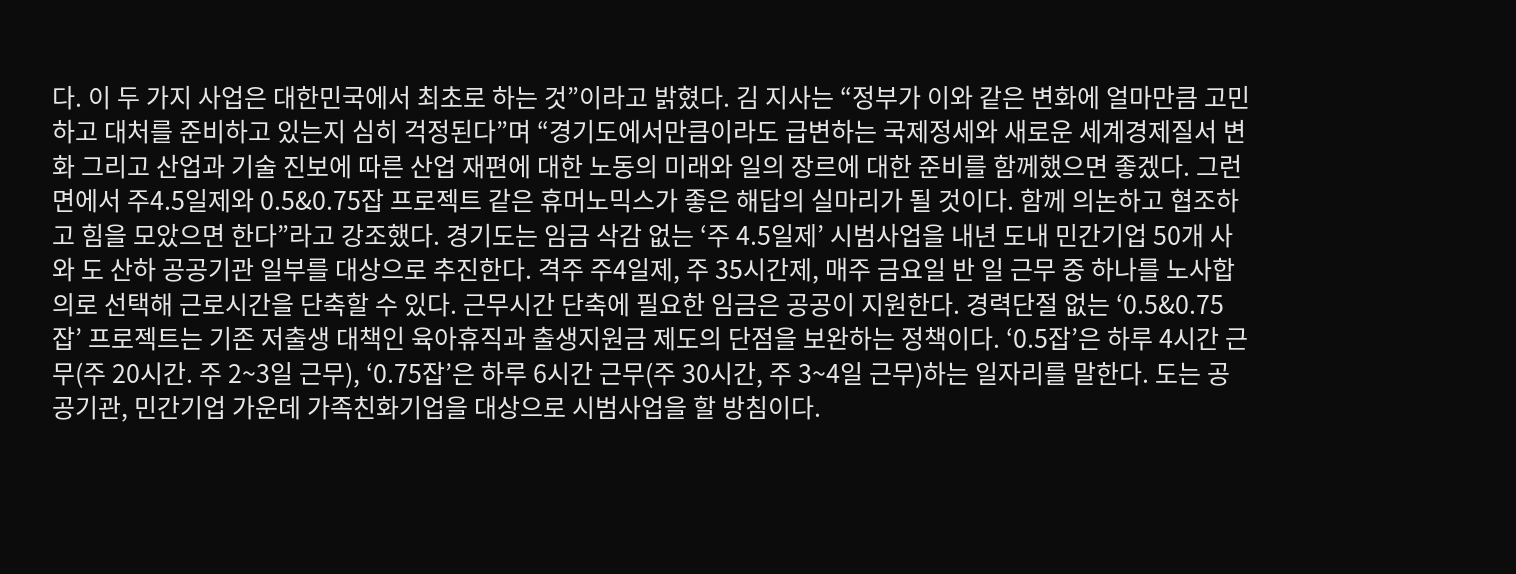다. 이 두 가지 사업은 대한민국에서 최초로 하는 것”이라고 밝혔다. 김 지사는 “정부가 이와 같은 변화에 얼마만큼 고민하고 대처를 준비하고 있는지 심히 걱정된다”며 “경기도에서만큼이라도 급변하는 국제정세와 새로운 세계경제질서 변화 그리고 산업과 기술 진보에 따른 산업 재편에 대한 노동의 미래와 일의 장르에 대한 준비를 함께했으면 좋겠다. 그런 면에서 주4.5일제와 0.5&0.75잡 프로젝트 같은 휴머노믹스가 좋은 해답의 실마리가 될 것이다. 함께 의논하고 협조하고 힘을 모았으면 한다”라고 강조했다. 경기도는 임금 삭감 없는 ‘주 4.5일제’ 시범사업을 내년 도내 민간기업 50개 사와 도 산하 공공기관 일부를 대상으로 추진한다. 격주 주4일제, 주 35시간제, 매주 금요일 반 일 근무 중 하나를 노사합의로 선택해 근로시간을 단축할 수 있다. 근무시간 단축에 필요한 임금은 공공이 지원한다. 경력단절 없는 ‘0.5&0.75잡’ 프로젝트는 기존 저출생 대책인 육아휴직과 출생지원금 제도의 단점을 보완하는 정책이다. ‘0.5잡’은 하루 4시간 근무(주 20시간. 주 2~3일 근무), ‘0.75잡’은 하루 6시간 근무(주 30시간, 주 3~4일 근무)하는 일자리를 말한다. 도는 공공기관, 민간기업 가운데 가족친화기업을 대상으로 시범사업을 할 방침이다.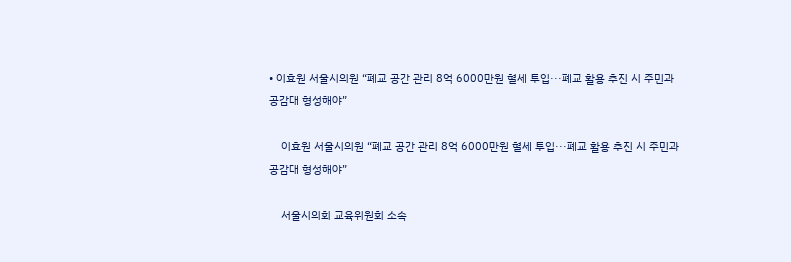• 이효원 서울시의원 “폐교 공간 관리 8억 6000만원 혈세 투입···폐교 활용 추진 시 주민과 공감대 형성해야”

    이효원 서울시의원 “폐교 공간 관리 8억 6000만원 혈세 투입···폐교 활용 추진 시 주민과 공감대 형성해야”

    서울시의회 교육위원회 소속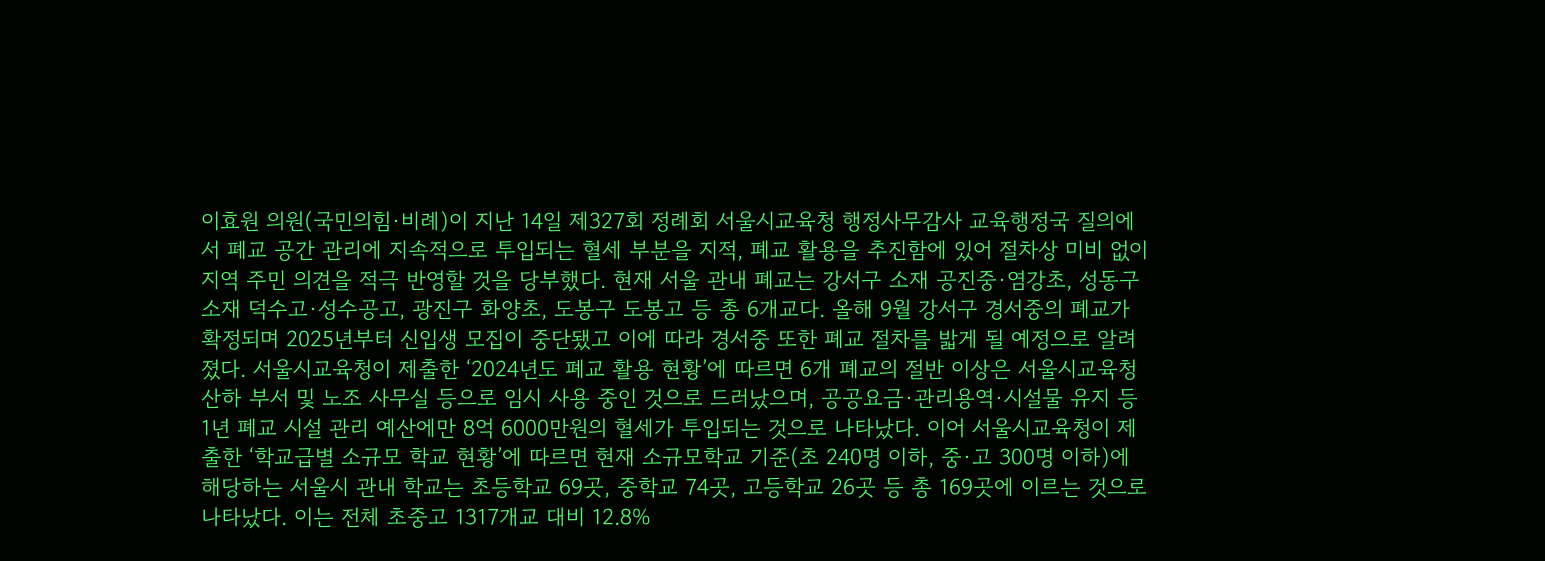이효원 의원(국민의힘·비례)이 지난 14일 제327회 정례회 서울시교육청 행정사무감사 교육행정국 질의에서 폐교 공간 관리에 지속적으로 투입되는 혈세 부분을 지적, 폐교 활용을 추진함에 있어 절차상 미비 없이 지역 주민 의견을 적극 반영할 것을 당부했다. 현재 서울 관내 폐교는 강서구 소재 공진중·염강초, 성동구 소재 덕수고·성수공고, 광진구 화양초, 도봉구 도봉고 등 총 6개교다. 올해 9월 강서구 경서중의 폐교가 확정되며 2025년부터 신입생 모집이 중단됐고 이에 따라 경서중 또한 폐교 절차를 밟게 될 예정으로 알려졌다. 서울시교육청이 제출한 ‘2024년도 폐교 활용 현황’에 따르면 6개 폐교의 절반 이상은 서울시교육청 산하 부서 및 노조 사무실 등으로 임시 사용 중인 것으로 드러났으며, 공공요금·관리용역·시설물 유지 등 1년 폐교 시설 관리 예산에만 8억 6000만원의 혈세가 투입되는 것으로 나타났다. 이어 서울시교육청이 제출한 ‘학교급별 소규모 학교 현황’에 따르면 현재 소규모학교 기준(초 240명 이하, 중·고 300명 이하)에 해당하는 서울시 관내 학교는 초등학교 69곳, 중학교 74곳, 고등학교 26곳 등 총 169곳에 이르는 것으로 나타났다. 이는 전체 초중고 1317개교 대비 12.8%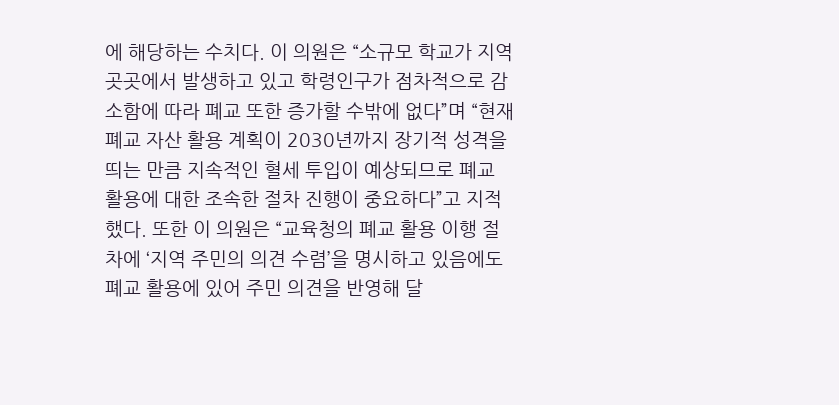에 해당하는 수치다. 이 의원은 “소규모 학교가 지역 곳곳에서 발생하고 있고 학령인구가 점차적으로 감소함에 따라 폐교 또한 증가할 수밖에 없다”며 “현재 폐교 자산 활용 계획이 2030년까지 장기적 성격을 띄는 만큼 지속적인 혈세 투입이 예상되므로 폐교 활용에 대한 조속한 절차 진행이 중요하다”고 지적했다. 또한 이 의원은 “교육청의 폐교 활용 이행 절차에 ‘지역 주민의 의견 수렴’을 명시하고 있음에도 폐교 활용에 있어 주민 의견을 반영해 달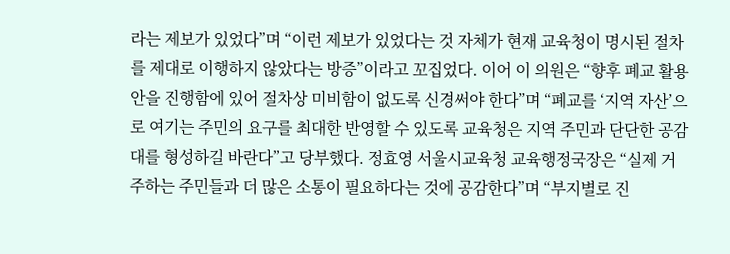라는 제보가 있었다”며 “이런 제보가 있었다는 것 자체가 현재 교육청이 명시된 절차를 제대로 이행하지 않았다는 방증”이라고 꼬집었다. 이어 이 의원은 “향후 폐교 활용안을 진행함에 있어 절차상 미비함이 없도록 신경써야 한다”며 “폐교를 ‘지역 자산’으로 여기는 주민의 요구를 최대한 반영할 수 있도록 교육청은 지역 주민과 단단한 공감대를 형성하길 바란다”고 당부했다. 정효영 서울시교육청 교육행정국장은 “실제 거주하는 주민들과 더 많은 소통이 필요하다는 것에 공감한다”며 “부지별로 진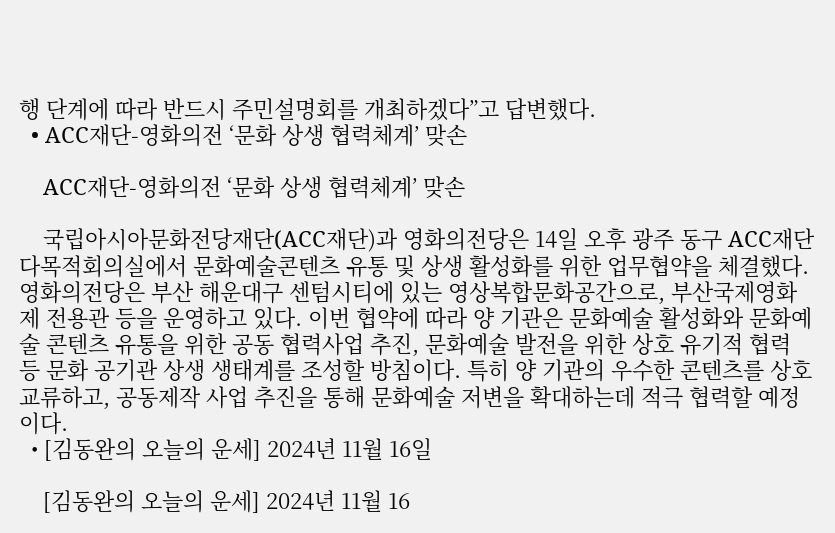행 단계에 따라 반드시 주민설명회를 개최하겠다”고 답변했다.
  • ACC재단-영화의전 ‘문화 상생 협력체계’ 맞손

    ACC재단-영화의전 ‘문화 상생 협력체계’ 맞손

    국립아시아문화전당재단(ACC재단)과 영화의전당은 14일 오후 광주 동구 ACC재단 다목적회의실에서 문화예술콘텐츠 유통 및 상생 활성화를 위한 업무협약을 체결했다. 영화의전당은 부산 해운대구 센텀시티에 있는 영상복합문화공간으로, 부산국제영화제 전용관 등을 운영하고 있다. 이번 협약에 따라 양 기관은 문화예술 활성화와 문화예술 콘텐츠 유통을 위한 공동 협력사업 추진, 문화예술 발전을 위한 상호 유기적 협력 등 문화 공기관 상생 생태계를 조성할 방침이다. 특히 양 기관의 우수한 콘텐츠를 상호 교류하고, 공동제작 사업 추진을 통해 문화예술 저변을 확대하는데 적극 협력할 예정이다.
  • [김동완의 오늘의 운세] 2024년 11월 16일

    [김동완의 오늘의 운세] 2024년 11월 16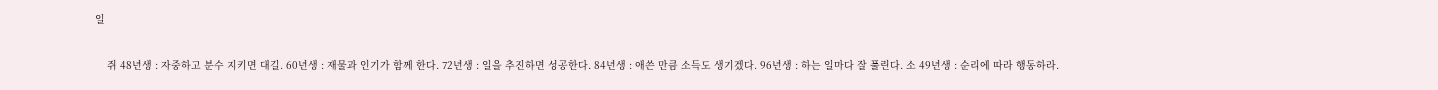일

    쥐 48년생 : 자중하고 분수 지키면 대길. 60년생 : 재물과 인기가 함께 한다. 72년생 : 일을 추진하면 성공한다. 84년생 : 애쓴 만큼 소득도 생기겠다. 96년생 : 하는 일마다 잘 풀린다. 소 49년생 : 순리에 따라 행동하라.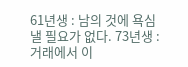61년생 : 남의 것에 욕심낼 필요가 없다. 73년생 : 거래에서 이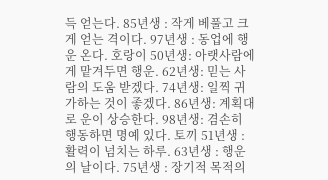득 얻는다. 85년생 : 작게 베풀고 크게 얻는 격이다. 97년생 : 동업에 행운 온다. 호랑이 50년생: 아랫사람에게 맡겨두면 행운. 62년생: 믿는 사람의 도움 받겠다. 74년생: 일찍 귀가하는 것이 좋겠다. 86년생: 계획대로 운이 상승한다. 98년생: 겸손히 행동하면 명예 있다. 토끼 51년생 : 활력이 넘치는 하루. 63년생 : 행운의 날이다. 75년생 : 장기적 목적의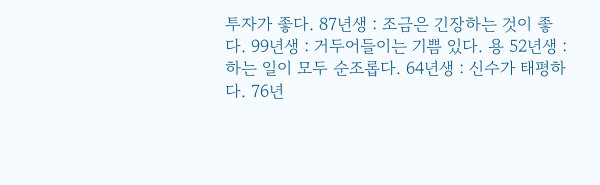투자가 좋다. 87년생 : 조금은 긴장하는 것이 좋다. 99년생 : 거두어들이는 기쁨 있다. 용 52년생 : 하는 일이 모두 순조롭다. 64년생 : 신수가 태평하다. 76년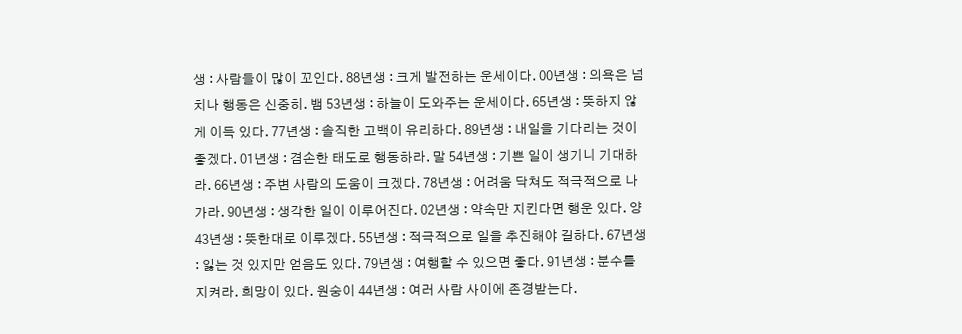생 : 사람들이 많이 꼬인다. 88년생 : 크게 발전하는 운세이다. 00년생 : 의욕은 넘치나 행동은 신중히. 뱀 53년생 : 하늘이 도와주는 운세이다. 65년생 : 뜻하지 않게 이득 있다. 77년생 : 솔직한 고백이 유리하다. 89년생 : 내일을 기다리는 것이 좋겠다. 01년생 : 겸손한 태도로 행동하라. 말 54년생 : 기쁜 일이 생기니 기대하라. 66년생 : 주변 사람의 도움이 크겠다. 78년생 : 어려움 닥쳐도 적극적으로 나가라. 90년생 : 생각한 일이 이루어진다. 02년생 : 약속만 지킨다면 행운 있다. 양 43년생 : 뜻한대로 이루겠다. 55년생 : 적극적으로 일을 추진해야 길하다. 67년생 : 잃는 것 있지만 얻음도 있다. 79년생 : 여행할 수 있으면 좋다. 91년생 : 분수를 지켜라. 희망이 있다. 원숭이 44년생 : 여러 사람 사이에 존경받는다.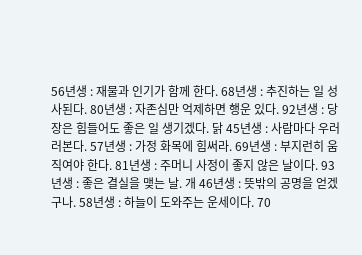56년생 : 재물과 인기가 함께 한다. 68년생 : 추진하는 일 성사된다. 80년생 : 자존심만 억제하면 행운 있다. 92년생 : 당장은 힘들어도 좋은 일 생기겠다. 닭 45년생 : 사람마다 우러러본다. 57년생 : 가정 화목에 힘써라. 69년생 : 부지런히 움직여야 한다. 81년생 : 주머니 사정이 좋지 않은 날이다. 93년생 : 좋은 결실을 맺는 날. 개 46년생 : 뜻밖의 공명을 얻겠구나. 58년생 : 하늘이 도와주는 운세이다. 70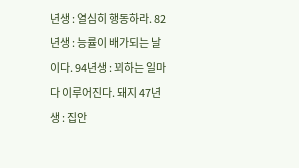년생 : 열심히 행동하라. 82년생 : 능률이 배가되는 날이다. 94년생 : 꾀하는 일마다 이루어진다. 돼지 47년생 : 집안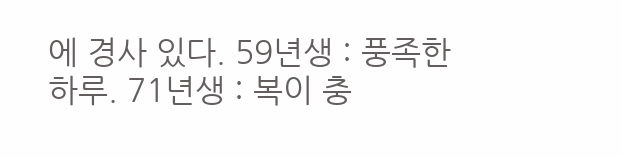에 경사 있다. 59년생 : 풍족한 하루. 71년생 : 복이 충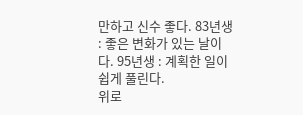만하고 신수 좋다. 83년생 : 좋은 변화가 있는 날이다. 95년생 : 계획한 일이 쉽게 풀린다.
위로